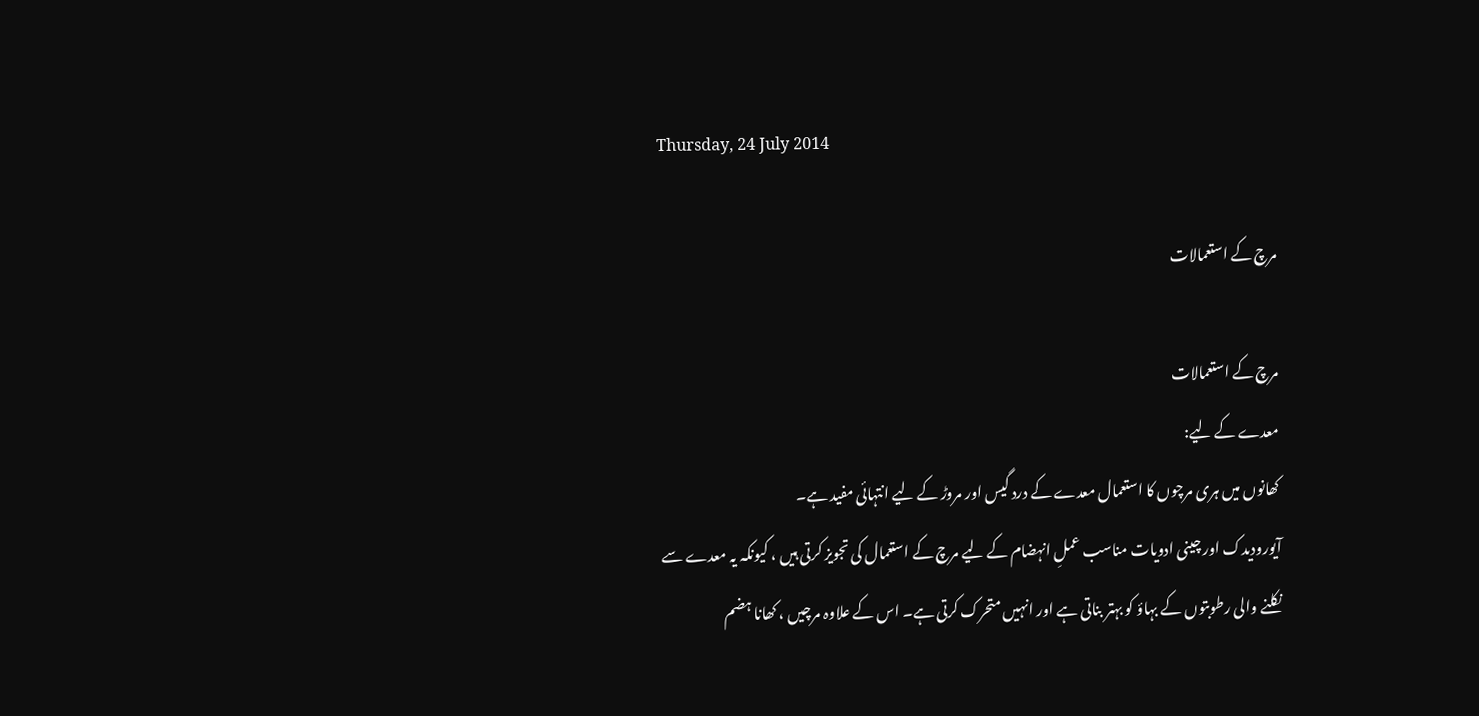Thursday, 24 July 2014

مرچ کے استعمالات

مرچ کے استعمالات
معدے کے لیے:
کھانوں میں ہری مرچوں کا استعمال معدے کے درد گیس اور مروڑ کے لیے انتہائی مفید ہے۔
آیورودیدک اور چینی ادویات مناسب عملِ انہضام کے لیے مرچ کے استعمال کی تجویز کرتی ہیں ، کیونکہ یہ معدے سے نکلنے والی رطوبتوں کے بہاؤ کو بہتر بناتی ہے اور انہیں متحرک کرتی ہے۔ اس کے علاوہ مرچیں ، کھانا ہضم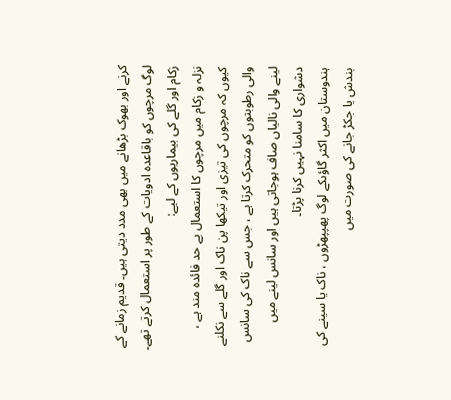کرنے اور بھوک بڑھانے میں بھی مدد دیتی ہیں۔ قدیم زمانے کے لوگ مرچوں کو باقاعدہ ادویات کے طور پر استعمال کرتے تھے۔
زکام اور گلے کی بیماریوں کے لیے:
نزلہ و زکام میں مرچوں کا استعمال بے حد فائدہ مند ہے ، کیوں کہ مرچوں کی تیزی اور تیکھا پن ناک اور گلے سے نکلنے والی رطوبتوں کو متحرک کرتا ہے ، جس سے ناک کی سانس لینے والی نالیاں صاف ہوجاتی ہیں اور سانس لینے میں دشواری کا سامنا نہیں کرنا پڑتا۔
ہندوستان میں اکثر گاؤںکے لوگ پھپپھڑوں ، ناک یا سینے کی بندش یا جکڑ جانے کی صورت میں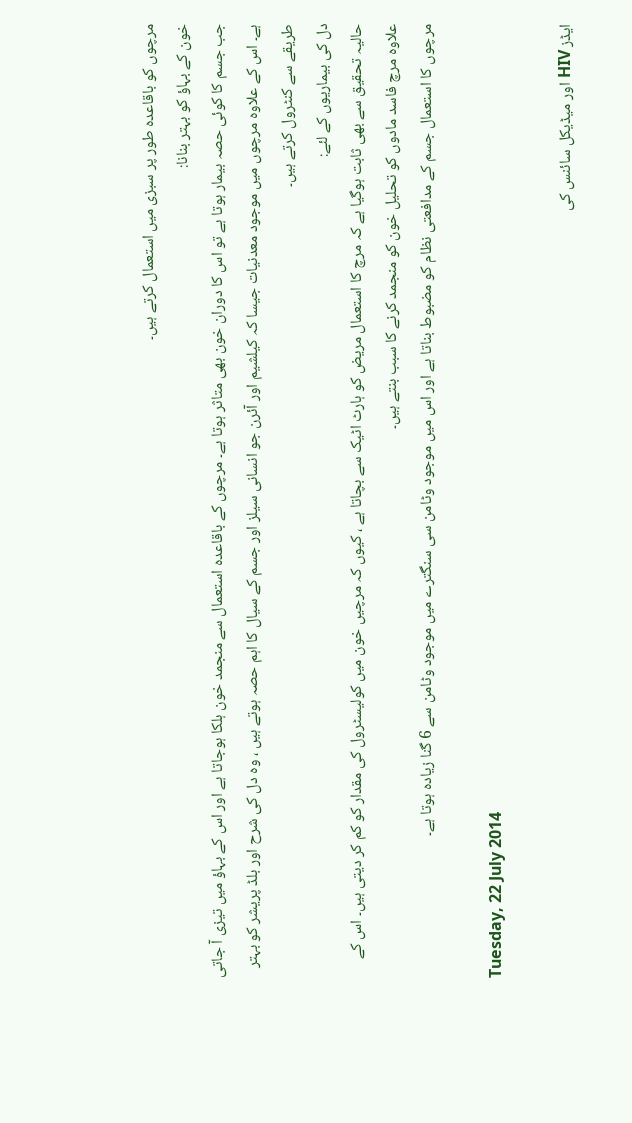مرچوں کو باقاعدہ طور پر سبزی میں استعمال کرتے ہیں۔
خون کے بہاؤ کو بہتر بنانا:
جب جسم کا کوئی حصہ بیمار ہوتا ہے تو اس کا دوران خون بھی متاثر ہوتا ہے۔ مرچوں کے باقاعدہ استعمال سے منجمد خون ہلکا ہوجاتا ہے اور اس کے بہاؤ میں تیزی آ جاتی ہے۔ اس کے علاوہ مرچوں میں موجود معدنیات جیسا کہ کیلشیم اور آئرن جو انسانی سیلز اور جسم کے سیال کا اہم حصہ ہوتے ہیں ، وہ دل کی شرح اور بلڈ پریشر کو بہتر طریقے سے کنٹرول کرتے ہیں۔
دل کی بیماریوں کے لئے:
حالیہ تحقیق سے بھی ثابت ہوگیا ہے کہ مرچ کا استعمال مریض کو ہارٹ اٹیک سے بچاتا ہے ، کیوں کہ مرچیں خون میں کولیسٹرول کی مقدار کو کم کر دیتی ہیں۔ اس کے علاوہ مرچ فاسد مادوں کو تحلیل خون کو منجمد کرنے کا سبب بنتے ہیں۔
مرچوں کا استعمال جسم کے مدافعتی نظام کو مضبوط بناتا ہے اور اس میں موجود وٹامن سی سنگترے میں موجود وٹامن سے 6 گنا زیادہ ہوتا ہے۔

Tuesday, 22 July 2014

ایڈز HIV اور میڈیکل سائنس کی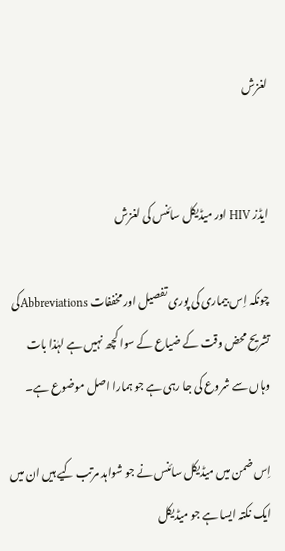لغزش


ایڈز HIV اور میڈیکل سائنس کی لغزش

چونکہ اِس بیماری کی پوری تفصیل اور مخففات Abbreviationsکی تشریح محض وقت کے ضیاع کے سوا کچھ نہیں ہے لہٰذا بات وہاں سے شروع کی جا رہی ہے جو ہمارا اصل موضوع ہے۔

اِس ضمن میں میڈیکل سائنس نے جو شواہد مرتب کیے ہیں ان میں ایک نکتہ ایسا ہے جو میڈیکل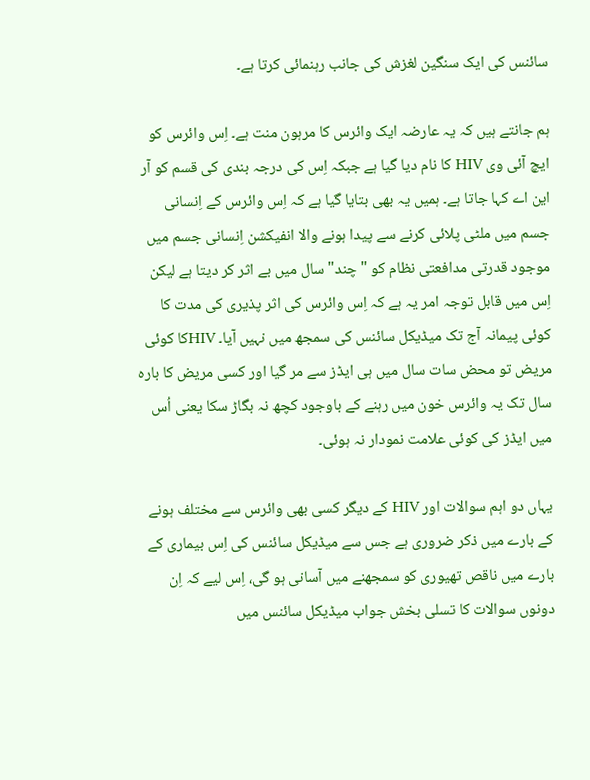سائنس کی ایک سنگین لغزش کی جانب رہنمائی کرتا ہے۔

ہم جانتے ہیں کہ یہ عارضہ ایک وائرس کا مرہون منت ہے۔ اِس وائرس کو ایچ آئی وی HIV کا نام دیا گیا ہے جبکہ اِس کی درجہ بندی کی قسم کو آر این اے کہا جاتا ہے۔ ہمیں یہ بھی بتایا گیا ہے کہ اِس وائرس کے اِنسانی جسم میں ملٹی پلائی کرنے سے پیدا ہونے والا انفیکشن اِنسانی جسم میں موجود قدرتی مدافعتی نظام کو "چند" سال میں بے اثر کر دیتا ہے لیکن اِس میں قابل توجہ امر یہ ہے کہ اِس وائرس کی اثر پذیری کی مدت کا کوئی پیمانہ آج تک میڈیکل سائنس کی سمجھ میں نہیں آیا۔ HIVکا کوئی مریض تو محض سات سال میں ہی ایڈز سے مر گیا اور کسی مریض کا بارہ سال تک یہ وائرس خون میں رہنے کے باوجود کچھ نہ بگاڑ سکا یعنی اُس میں ایڈز کی کوئی علامت نمودار نہ ہوئی۔

یہاں دو اہم سوالات اور HIV کے دیگر کسی بھی وائرس سے مختلف ہونے کے بارے میں ذکر ضروری ہے جس سے میڈیکل سائنس کی اِس بیماری کے بارے میں ناقص تھیوری کو سمجھنے میں آسانی ہو گی، اِس لیے کہ اِن دونوں سوالات کا تسلی بخش جواب میڈیکل سائنس میں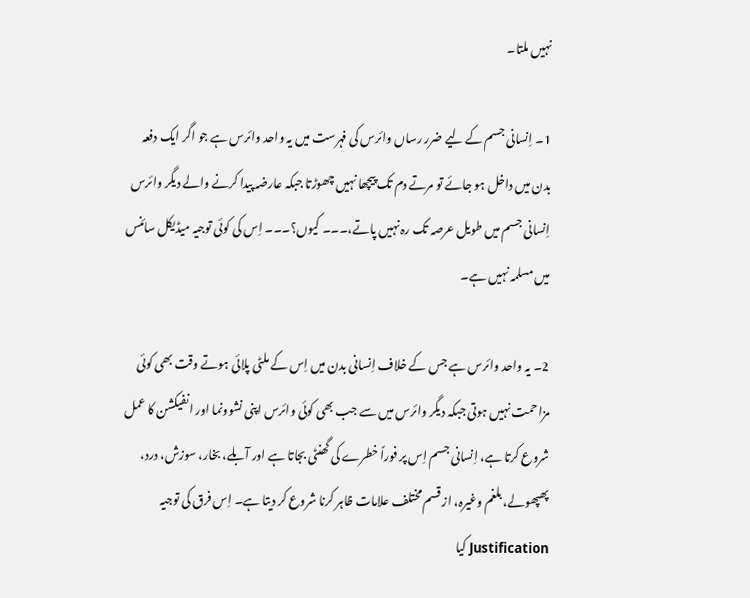نہیں ملتا۔

1۔ اِنسانی جسم کے لیے ضرر رساں وائرس کی فہرست میں یہ واحد وائرس ہے جو اگر ایک دفعہ بدن میں داخل ہو جائے تو مرتے دم تک پیچھا نہیں چھوڑتا جبکہ عارضہ پیدا کرنے والے دیگر وائرس اِنسانی جسم میں طویل عرصہ تک رہ نہیں پاتے،۔۔۔ کیوں؟۔۔۔ اِس کی کوئی توجیہ میڈیکل سائنس میں مسلمہ نہیں ہے۔

2۔ یہ واحد وائرس ہے جس کے خلاف اِنسانی بدن میں اِس کے ملٹی پلائی ہوتے وقت بھی کوئی مزاحمت نہیں ہوتی جبکہ دیگر وائرس میں سے جب بھی کوئی وائرس اپنی نشوونما اور انفیکشن کا عمل شروع کرتا ہے، اِنسانی جسم اِس پر فوراً خطرے کی گھنٹی بجاتا ہے اور آبلے، بخار، سوزش، درد، پھپھولے، بلغم وغیرہ، از قسم مختلف علامات ظاہر کرنا شروع کر دیتا ہے۔ اِس فرق کی توجیہ Justification کیا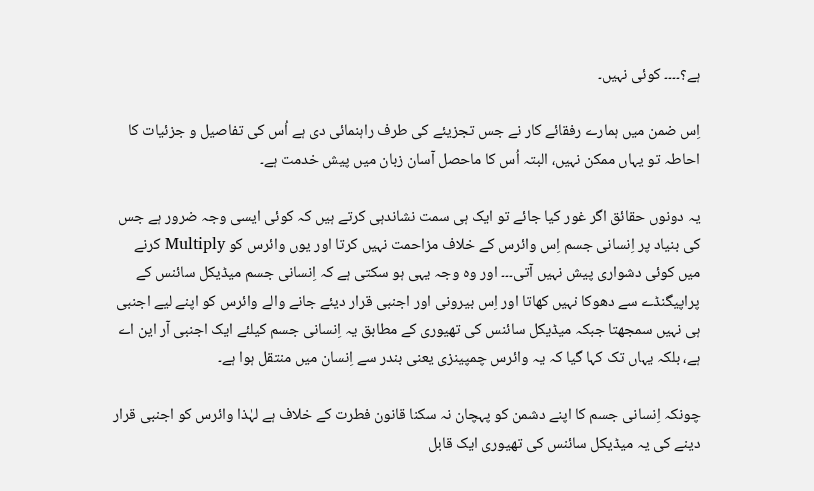ہے؟۔۔۔۔ کوئی نہیں۔

اِس ضمن میں ہمارے رفقائے کار نے جس تجزیئے کی طرف راہنمائی دی ہے اُس کی تفاصیل و جزئیات کا احاطہ تو یہاں ممکن نہیں، البتہ اُس کا ماحصل آسان زبان میں پیش خدمت ہے۔

یہ دونوں حقائق اگر غور کیا جائے تو ایک ہی سمت نشاندہی کرتے ہیں کہ کوئی ایسی وجہ ضرور ہے جس کی بنیاد پر اِنسانی جسم اِس وائرس کے خلاف مزاحمت نہیں کرتا اور یوں وائرس کو Multiply کرنے میں کوئی دشواری پیش نہیں آتی۔۔۔ اور وہ وجہ یہی ہو سکتی ہے کہ اِنسانی جسم میڈیکل سائنس کے پراپیگنڈے سے دھوکا نہیں کھاتا اور اِس بیرونی اور اجنبی قرار دیئے جانے والے وائرس کو اپنے لیے اجنبی ہی نہیں سمجھتا جبکہ میڈیکل سائنس کی تھیوری کے مطابق یہ اِنسانی جسم کیلئے ایک اجنبی آر این اے ہے، بلکہ یہاں تک کہا گیا کہ یہ وائرس چمپینزی یعنی بندر سے اِنسان میں منتقل ہوا ہے۔

چونکہ اِنسانی جسم کا اپنے دشمن کو پہچان نہ سکنا قانون فطرت کے خلاف ہے لہٰذا وائرس کو اجنبی قرار دینے کی یہ میڈیکل سائنس کی تھیوری ایک قابل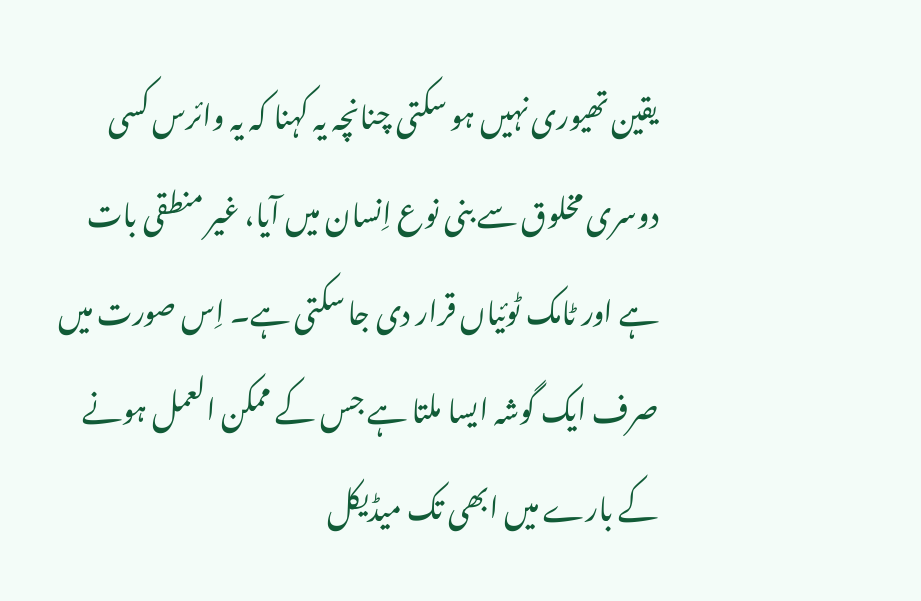یقین تھیوری نہیں ہو سکتی چنانچہ یہ کہنا کہ یہ وائرس کسی دوسری مخلوق سے بنی نوع اِنسان میں آیا، غیر منطقی بات ہے اور ٹامک ٹوئیاں قرار دی جا سکتی ہے۔ اِس صورت میں صرف ایک گوشہ ایسا ملتا ہے جس کے ممکن العمل ہونے کے بارے میں ابھی تک میڈیکل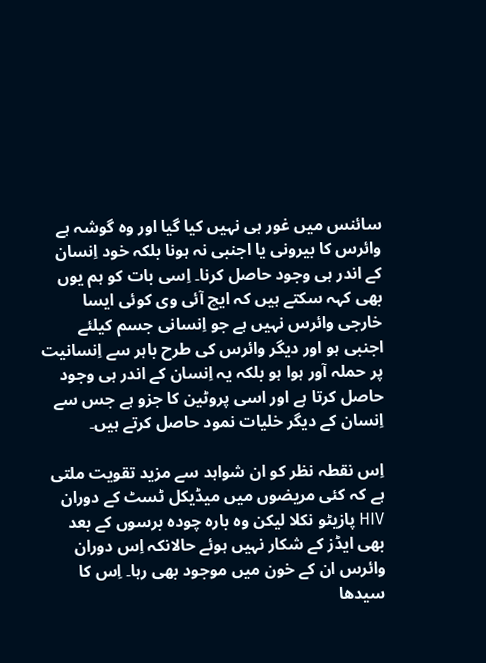سائنس میں غور ہی نہیں کیا گیا اور وہ گوشہ ہے وائرس کا بیرونی یا اجنبی نہ ہونا بلکہ خود اِنسان کے اندر ہی وجود حاصل کرنا۔ اِسی بات کو ہم یوں بھی کہہ سکتے ہیں کہ ایچ آئی وی کوئی ایسا خارجی وائرس نہیں ہے جو اِنسانی جسم کیلئے اجنبی ہو اور دیگر وائرس کی طرح باہر سے اِنسانیت پر حملہ آور ہوا ہو بلکہ یہ اِنسان کے اندر ہی وجود حاصل کرتا ہے اور اسی پروٹین کا جزو ہے جس سے اِنسان کے دیگر خلیات نمود حاصل کرتے ہیں۔

اِس نقطہ نظر کو ان شواہد سے مزید تقویت ملتی ہے کہ کئی مریضوں میں میڈیکل ٹسٹ کے دوران HIV پازیٹو نکلا لیکن وہ بارہ چودہ برسوں کے بعد بھی ایڈز کے شکار نہیں ہوئے حالانکہ اِس دوران وائرس ان کے خون میں موجود بھی رہا۔ اِس کا سیدھا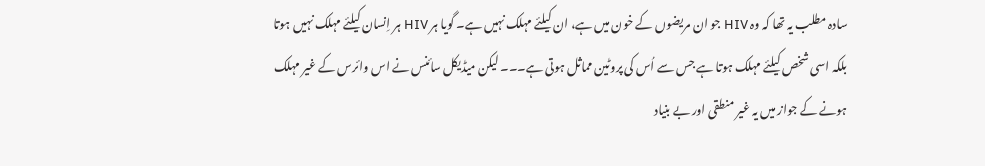سادہ مطلب یہ تھا کہ وہ HIV جو ان مریضوں کے خون میں ہے، ان کیلئے مہلک نہیں ہے۔ گویا ہر HIV ہر اِنسان کیلئے مہلک نہیں ہوتا بلکہ اسی شخص کیلئے مہلک ہوتا ہے جس سے اُس کی پروٹین مماثل ہوتی ہے۔۔۔ لیکن میڈیکل سائنس نے اس وائرس کے غیر مہلک ہونے کے جواز میں یہ غیر منطقی اور بے بنیاد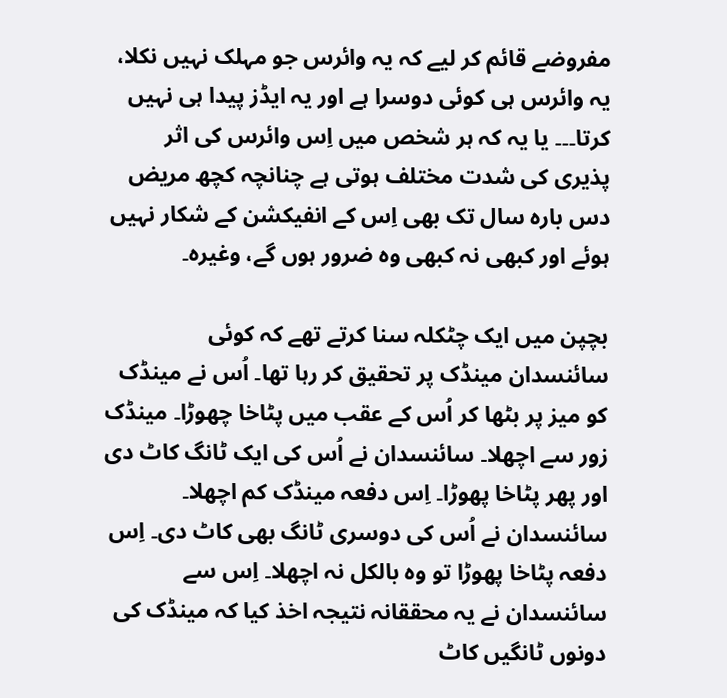مفروضے قائم کر لیے کہ یہ وائرس جو مہلک نہیں نکلا، یہ وائرس ہی کوئی دوسرا ہے اور یہ ایڈز پیدا ہی نہیں کرتا۔۔۔ یا یہ کہ ہر شخص میں اِس وائرس کی اثر پذیری کی شدت مختلف ہوتی ہے چنانچہ کچھ مریض دس بارہ سال تک بھی اِس کے انفیکشن کے شکار نہیں ہوئے اور کبھی نہ کبھی وہ ضرور ہوں گے، وغیرہ۔

بچپن میں ایک چٹکلہ سنا کرتے تھے کہ کوئی سائنسدان مینڈک پر تحقیق کر رہا تھا۔ اُس نے مینڈک کو میز پر بٹھا کر اُس کے عقب میں پٹاخا چھوڑا۔ مینڈک زور سے اچھلا۔ سائنسدان نے اُس کی ایک ٹانگ کاٹ دی اور پھر پٹاخا پھوڑا۔ اِس دفعہ مینڈک کم اچھلا۔ سائنسدان نے اُس کی دوسری ٹانگ بھی کاٹ دی۔ اِس دفعہ پٹاخا پھوڑا تو وہ بالکل نہ اچھلا۔ اِس سے سائنسدان نے یہ محققانہ نتیجہ اخذ کیا کہ مینڈک کی دونوں ٹانگیں کاٹ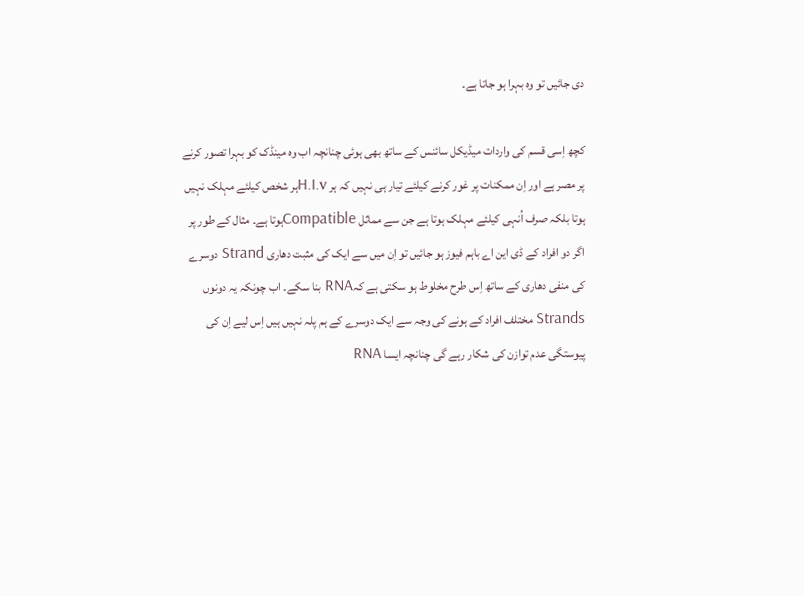دی جائیں تو وہ بہرا ہو جاتا ہے۔

کچھ اِسی قسم کی واردات میڈیکل سائنس کے ساتھ بھی ہوئی چنانچہ اب وہ مینڈک کو بہرا تصور کرنے پر مصر ہے اور اِن ممکنات پر غور کرنے کیلئے تیار ہی نہیں کہ ہر H.I.Vہر شخص کیلئے مہلک نہیں ہوتا بلکہ صرف اُنہی کیلئے مہلک ہوتا ہے جن سے مماثل Compatibleہوتا ہے۔ مثال کے طور پر اگر دو افراد کے ڈی این اے باہم فیوز ہو جائیں تو اِن میں سے ایک کی مثبت دھاری Strand دوسرے کی منفی دھاری کے ساتھ اِس طرح مخلوط ہو سکتی ہے کہRNA بنا سکے۔ اب چونکہ یہ دونوں Strands مختلف افراد کے ہونے کی وجہ سے ایک دوسرے کے ہم پلہ نہیں ہیں اِس لیے اِن کی پیوستگی عدم توازن کی شکار رہے گی چنانچہ ایسا RNA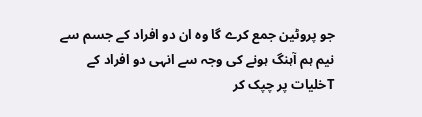جو پروٹین جمع کرے گا وہ ان دو افراد کے جسم سے نیم ہم آہنگ ہونے کی وجہ سے انہی دو افراد کے Tخلیات پر چپک کر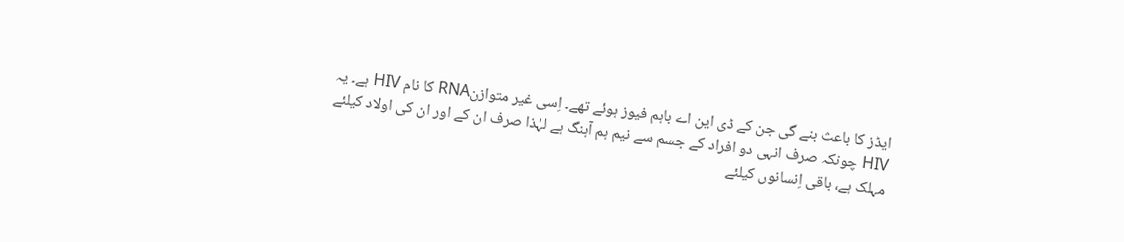ایڈز کا باعث بنے گی جن کے ڈی این اے باہم فیوز ہوئے تھے۔ اِسی غیر متوازنRNA کا نام HIV ہے۔ یہ HIV چونکہ صرف انہی دو افراد کے جسم سے نیم ہم آہنگ ہے لہٰذا صرف ان کے اور ان کی اولاد کیلئے مہلک ہے، باقی اِنسانوں کیلئے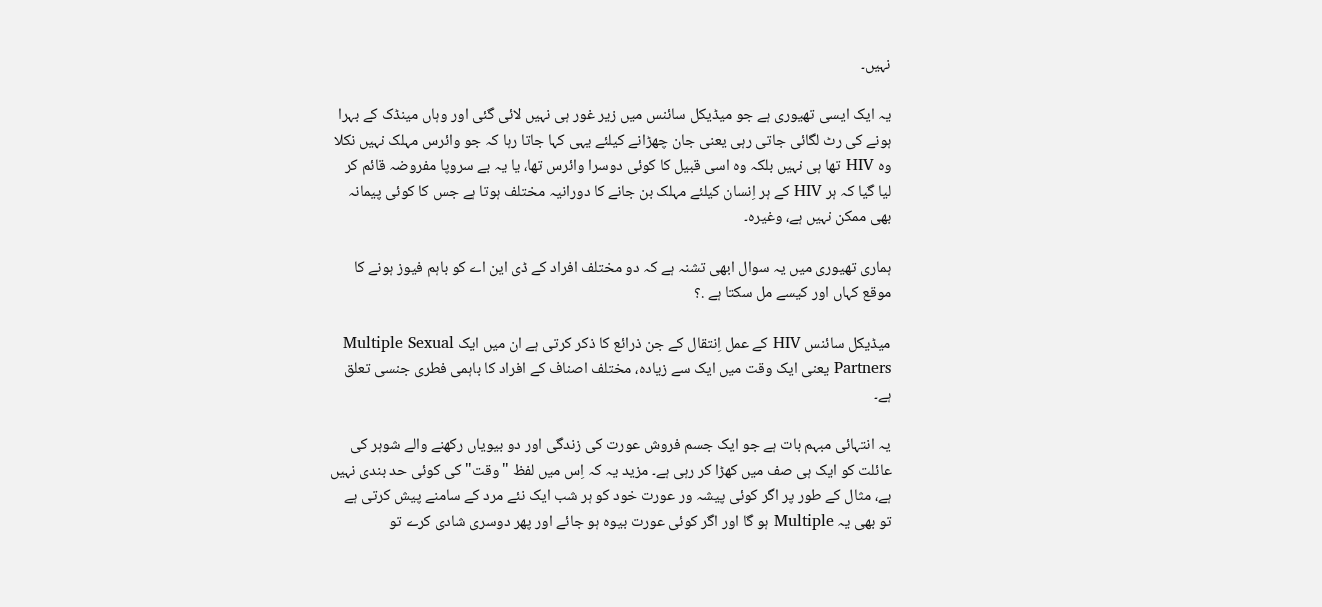نہیں۔

یہ ایک ایسی تھیوری ہے جو میڈیکل سائنس میں زیر غور ہی نہیں لائی گئی اور وہاں مینڈک کے بہرا ہونے کی رٹ لگائی جاتی رہی یعنی جان چھڑانے کیلئے یہی کہا جاتا رہا کہ جو وائرس مہلک نہیں نکلا وہ HIV تھا ہی نہیں بلکہ وہ اسی قبیل کا کوئی دوسرا وائرس تھا، یا یہ بے سروپا مفروضہ قائم کر لیا گیا کہ ہر HIV کے ہر اِنسان کیلئے مہلک بن جانے کا دورانیہ مختلف ہوتا ہے جس کا کوئی پیمانہ بھی ممکن نہیں ہے، وغیرہ۔

ہماری تھیوری میں یہ سوال ابھی تشنہ ہے کہ دو مختلف افراد کے ڈی این اے کو باہم فیوز ہونے کا موقع کہاں اور کیسے مل سکتا ہے .؟

میڈیکل سائنس HIV کے عمل اِنتقال کے جن ذرائع کا ذکر کرتی ہے ان میں ایک Multiple Sexual Partners یعنی ایک وقت میں ایک سے زیادہ، مختلف اصناف کے افراد کا باہمی فطری جنسی تعلق ہے۔

یہ انتہائی مبہم بات ہے جو ایک جسم فروش عورت کی زندگی اور دو بیویاں رکھنے والے شوہر کی عائلت کو ایک ہی صف میں کھڑا کر رہی ہے۔ مزید یہ کہ اِس میں لفظ "وقت" کی کوئی حد بندی نہیں ہے، مثال کے طور پر اگر کوئی پیشہ ور عورت خود کو ہر شب ایک نئے مرد کے سامنے پیش کرتی ہے تو بھی یہ Multiple ہو گا اور اگر کوئی عورت بیوہ ہو جائے اور پھر دوسری شادی کرے تو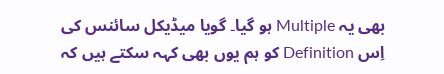بھی یہ Multiple ہو گیا۔ گویا میڈیکل سائنس کی اِس Definition کو ہم یوں بھی کہہ سکتے ہیں کہ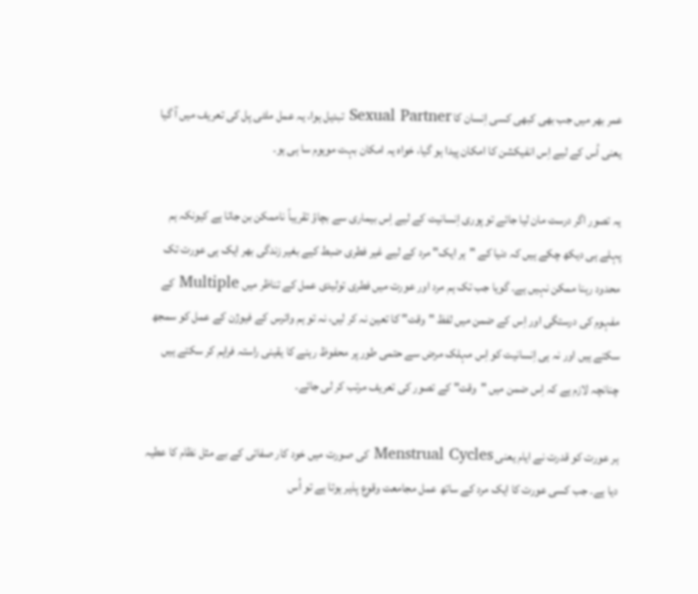عمر بھر میں جب بھی کبھی کسی اِنسان کا Sexual Partner تبدیل ہوا، یہ عمل ملٹی پل کی تعریف میں آ گیا یعنی اُس کے لیے اِس انفیکشن کا امکان پیدا ہو گیا، خواہ یہ امکان بہت موہوم سا ہی ہو۔

یہ تصور اگر درست مان لیا جائے تو پوری اِنسانیت کے لیے اِس بیماری سے بچاؤ تقریباً ناممکن بن جاتا ہے کیونکہ ہم پہلے ہی دیکھ چکے ہیں کہ دنیا کے "ہر ایک" مرد کے لیے غیر فطری ضبط کیے بغیر زندگی بھر ایک ہی عورت تک محدود رہنا ممکن نہیں ہے۔ گویا جب تک ہم مرد اور عورت میں فطری تولیدی عمل کے تناظر میں Multiple کے مفہوم کی درستگی اور اِس کے ضمن میں لفظ "وقت" کا تعین نہ کر لیں، نہ تو ہم وائرس کے فیوژن کے عمل کو سمجھ سکتے ہیں اور نہ ہی اِنسانیت کو اِس مہلک مرض سے حتمی طور پر محفوظ رہنے کا یقینی راستہ فراہم کر سکتے ہیں چنانچہ لازم ہے کہ اِس ضمن میں "وقت" کے تصور کی تعریف مرتب کر لی جائے۔

ہر عورت کو قدرت نے ایام یعنی Menstrual Cycles کی صورت میں خود کار صفائی کے بے مثل نظام کا عطیہ دیا ہے۔ جب کسی عورت کا ایک مرد کے ساتھ عمل مجامعت وقوع پذیر ہوتا ہے تو اُس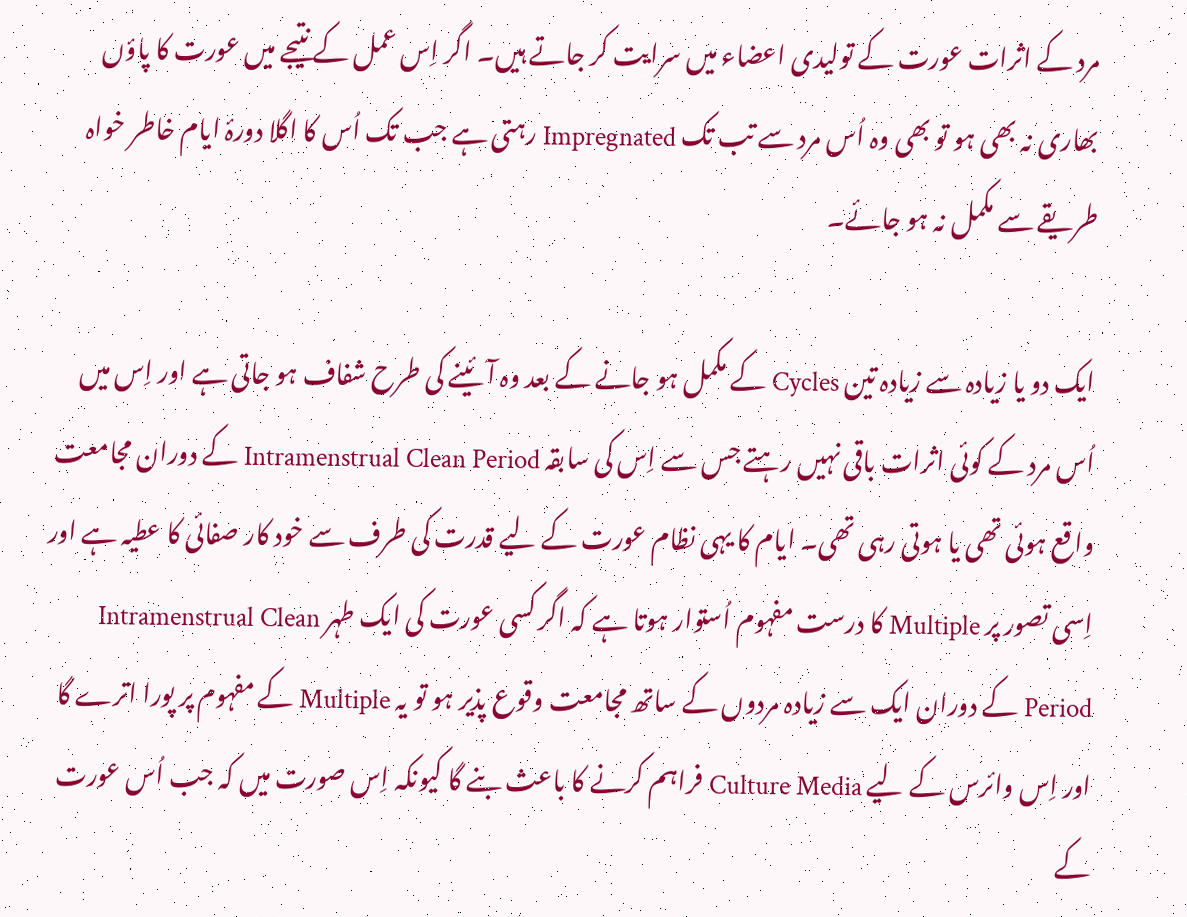مرد کے اثرات عورت کے تولیدی اعضاء میں سرایت کر جاتے ہیں۔ اگر اِس عمل کے نتیجے میں عورت کا پاؤں بھاری نہ بھی ہو تو بھی وہ اُس مرد سے تب تک Impregnated رہتی ہے جب تک اُس کا اگلا دورۂ ایام خاطر خواہ طریقے سے مکمل نہ ہو جائے۔

ایک دو یا زیادہ سے زیادہ تین Cycles کے مکمل ہو جانے کے بعد وہ آئینے کی طرح شفاف ہو جاتی ہے اور اِس میں اُس مرد کے کوئی اثرات باقی نہیں رہتے جس سے اِس کی سابقہ Intramenstrual Clean Period کے دوران مجامعت واقع ہوئی تھی یا ہوتی رہی تھی۔ ایام کا یہی نظام عورت کے لیے قدرت کی طرف سے خود کار صفائی کا عطیہ ہے اور اِسی تصور پر Multiple کا درست مفہوم اُستوار ہوتا ہے کہ اگر کسی عورت کی ایک طہر Intramenstrual Clean Period کے دوران ایک سے زیادہ مردوں کے ساتھ مجامعت وقوع پذیر ہو تو یہ Multiple کے مفہوم پر پورا اترے گا اور اِس وائرس کے لیے Culture Media فراہم کرنے کا باعث بنے گا کیونکہ اِس صورت میں کہ جب اُس عورت کے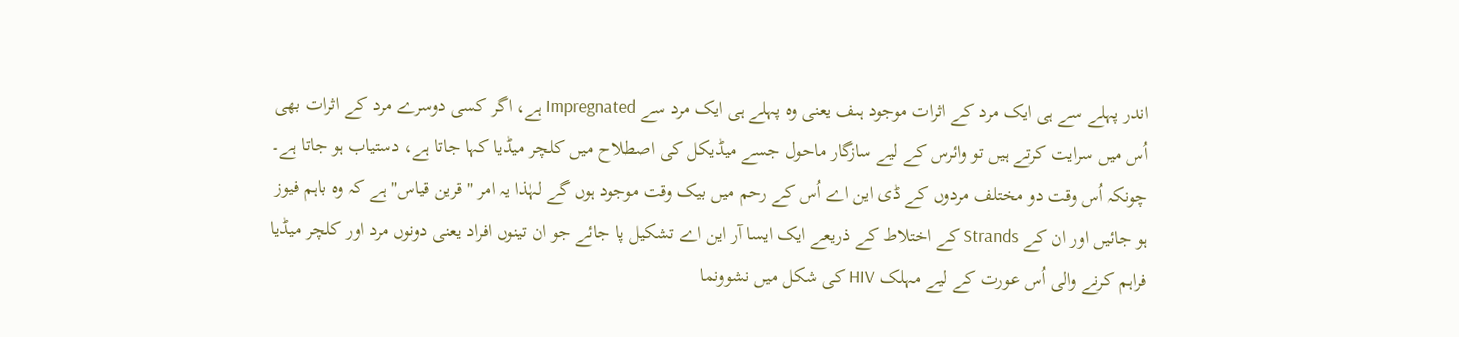اندر پہلے سے ہی ایک مرد کے اثرات موجود ہںف یعنی وہ پہلے ہی ایک مرد سے Impregnated ہے، اگر کسی دوسرے مرد کے اثرات بھی اُس میں سرایت کرتے ہیں تو وائرس کے لیے سازگار ماحول جسے میڈیکل کی اصطلاح میں کلچر میڈیا کہا جاتا ہے، دستیاب ہو جاتا ہے۔ چونکہ اُس وقت دو مختلف مردوں کے ڈی این اے اُس کے رحم میں بیک وقت موجود ہوں گے لہٰذا یہ امر "قرین قیاس" ہے کہ وہ باہم فیوز ہو جائیں اور ان کے Strands کے اختلاط کے ذریعے ایک ایسا آر این اے تشکیل پا جائے جو ان تینوں افراد یعنی دونوں مرد اور کلچر میڈیا فراہم کرنے والی اُس عورت کے لیے مہلک HIV کی شکل میں نشوونما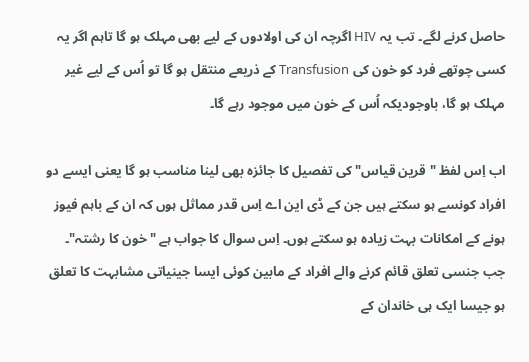حاصل کرنے لگے۔ تب یہ HIV اگرچہ ان کی اولادوں کے لیے بھی مہلک ہو گا تاہم اگر یہ کسی چوتھے فرد کو خون کی Transfusion کے ذریعے منتقل ہو گا تو اُس کے لیے غیر مہلک ہو گا، باوجودیکہ اُس کے خون میں موجود رہے گا۔

اب اِس لفظ "قرین قیاس" کی تفصیل کا جائزہ بھی لینا مناسب ہو گا یعنی ایسے دو افراد کونسے ہو سکتے ہیں جن کے ڈی این اے اِس قدر مماثل ہوں کہ ان کے باہم فیوز ہونے کے امکانات بہت زیادہ ہو سکتے ہوں۔ اِس سوال کا جواب ہے "خون کا رشتہ"۔ جب جنسی تعلق قائم کرنے والے افراد کے مابین کوئی ایسا جینیاتی مشابہت کا تعلق ہو جیسا ایک ہی خاندان کے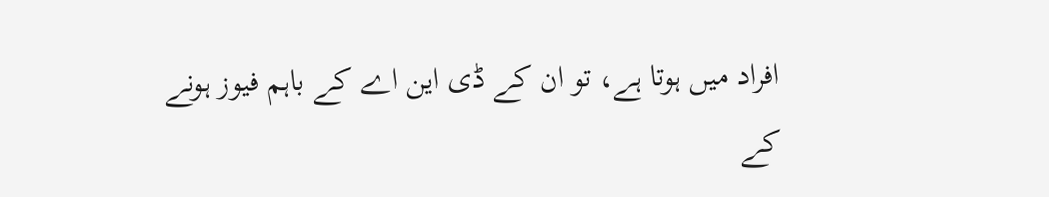افراد میں ہوتا ہے، تو ان کے ڈی این اے کے باہم فیوز ہونے کے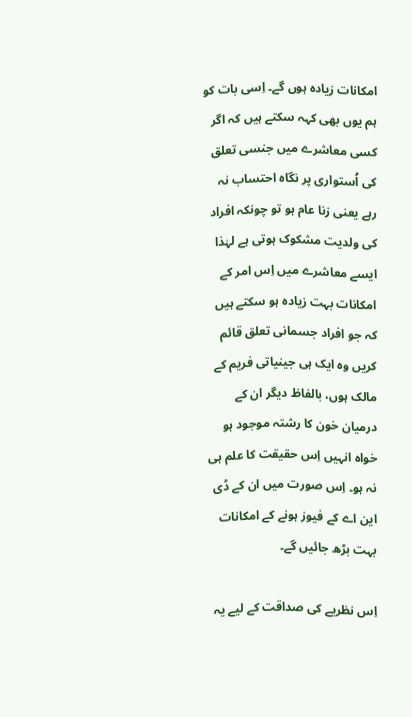امکانات زیادہ ہوں گے۔ اِسی بات کو ہم یوں بھی کہہ سکتے ہیں کہ اگر کسی معاشرے میں جنسی تعلق کی اُستواری پر نگاہ احتساب نہ رہے یعنی زنا عام ہو تو چونکہ افراد کی ولدیت مشکوک ہوتی ہے لہٰذا ایسے معاشرے میں اِس امر کے امکانات بہت زیادہ ہو سکتے ہیں کہ جو افراد جسمانی تعلق قائم کریں وہ ایک ہی جینیاتی فریم کے مالک ہوں، بالفاظ دیگر ان کے درمیان خون کا رشتہ موجود ہو خواہ انہیں اِس حقیقت کا علم ہی نہ ہو۔ اِس صورت میں ان کے ڈی این اے کے فیوز ہونے کے امکانات بہت بڑھ جائیں گے۔

اِس نظریے کی صداقت کے لیے یہ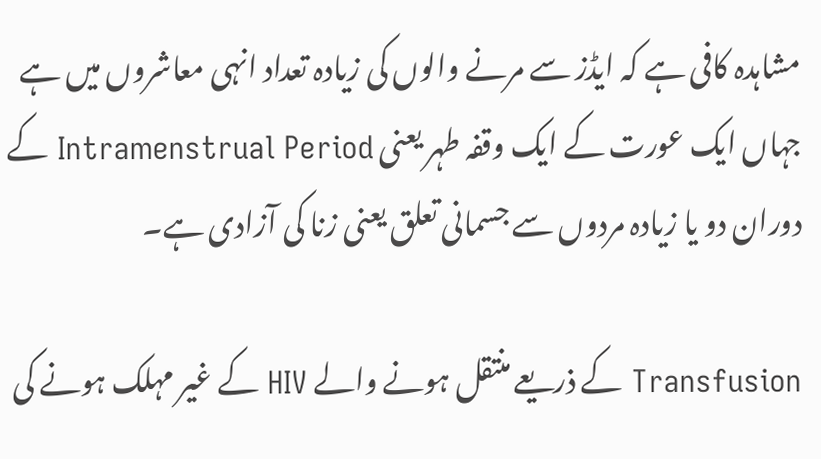مشاہدہ کافی ہے کہ ایڈز سے مرنے والوں کی زیادہ تعداد انہی معاشروں میں ہے جہاں ایک عورت کے ایک وقفہ طہر یعنی Intramenstrual Period کے دوران دو یا زیادہ مردوں سے جسمانی تعلق یعنی زنا کی آزادی ہے۔

Transfusion کے ذریعے منتقل ہونے والے HIV کے غیر مہلک ہونے کی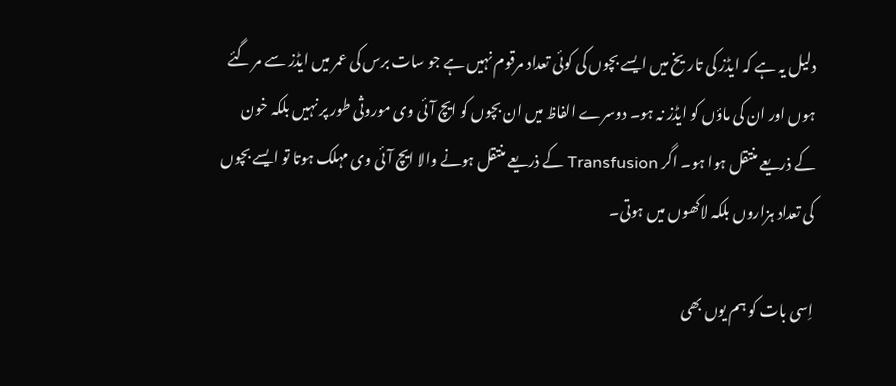دلیل یہ ہے کہ ایڈز کی تاریخ میں ایسے بچوں کی کوئی تعداد مرقوم نہیں ہے جو سات برس کی عمر میں ایڈز سے مر گئے ہوں اور ان کی ماؤں کو ایڈز نہ ہو۔ دوسرے الفاظ میں ان بچوں کو ایچ آئی وی موروثی طور پر نہیں بلکہ خون کے ذریعے منتقل ہوا ہو۔ اگر Transfusion کے ذریعے منتقل ہونے والا ایچ آئی وی مہلک ہوتا تو ایسے بچوں کی تعداد ہزاروں بلکہ لاکھوں میں ہوتی۔

اِسی بات کو ہم یوں بھی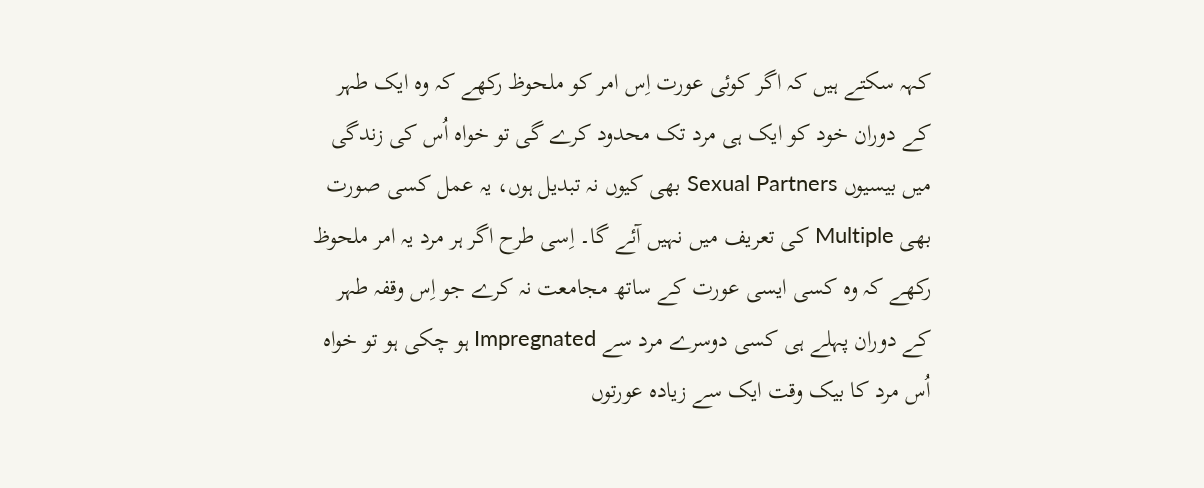کہہ سکتے ہیں کہ اگر کوئی عورت اِس امر کو ملحوظ رکھے کہ وہ ایک طہر کے دوران خود کو ایک ہی مرد تک محدود کرے گی تو خواہ اُس کی زندگی میں بیسیوں Sexual Partners بھی کیوں نہ تبدیل ہوں، یہ عمل کسی صورت بھی Multiple کی تعریف میں نہیں آئے گا۔ اِسی طرح اگر ہر مرد یہ امر ملحوظ رکھے کہ وہ کسی ایسی عورت کے ساتھ مجامعت نہ کرے جو اِس وقفہ طہر کے دوران پہلے ہی کسی دوسرے مرد سے Impregnated ہو چکی ہو تو خواہ اُس مرد کا بیک وقت ایک سے زیادہ عورتوں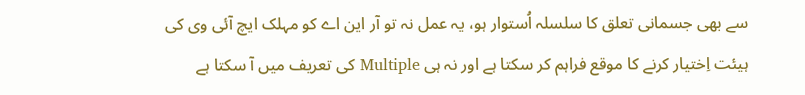سے بھی جسمانی تعلق کا سلسلہ اُستوار ہو، یہ عمل نہ تو آر این اے کو مہلک ایچ آئی وی کی ہیئت اِختیار کرنے کا موقع فراہم کر سکتا ہے اور نہ ہی Multiple کی تعریف میں آ سکتا ہے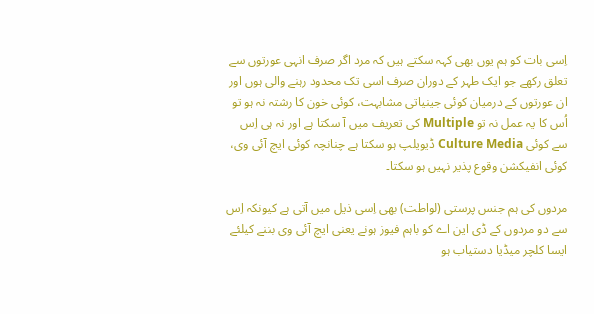اِسی بات کو ہم یوں بھی کہہ سکتے ہیں کہ مرد اگر صرف انہی عورتوں سے تعلق رکھے جو ایک طہر کے دوران صرف اسی تک محدود رہنے والی ہوں اور ان عورتوں کے درمیان کوئی جینیاتی مشابہت، کوئی خون کا رشتہ نہ ہو تو اُس کا یہ عمل نہ تو Multiple کی تعریف میں آ سکتا ہے اور نہ ہی اِس سے کوئی Culture Media ڈیویلپ ہو سکتا ہے چنانچہ کوئی ایچ آئی وی، کوئی انفیکشن وقوع پذیر نہیں ہو سکتا۔

مردوں کی ہم جنس پرستی (لواطت) بھی اِسی ذیل میں آتی ہے کیونکہ اِس سے دو مردوں کے ڈی این اے کو باہم فیوز ہونے یعنی ایچ آئی وی بننے کیلئے ایسا کلچر میڈیا دستیاب ہو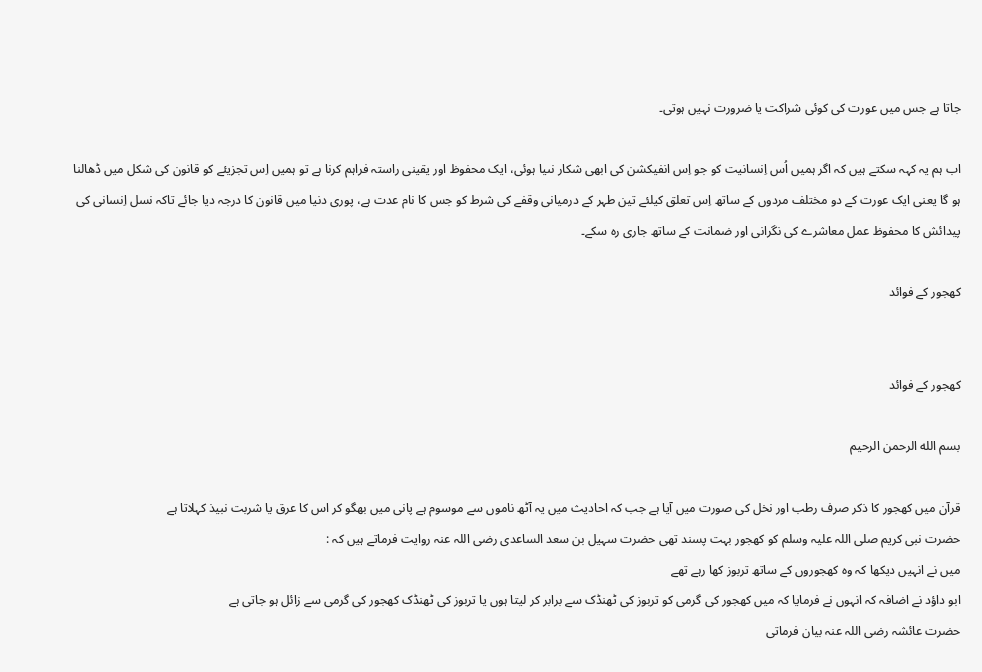جاتا ہے جس میں عورت کی کوئی شراکت یا ضرورت نہیں ہوتی۔

اب ہم یہ کہہ سکتے ہیں کہ اگر ہمیں اُس اِنسانیت کو جو اِس انفیکشن کی ابھی شکار نںیا ہوئی، ایک محفوظ اور یقینی راستہ فراہم کرنا ہے تو ہمیں اِس تجزیئے کو قانون کی شکل میں ڈھالنا ہو گا یعنی ایک عورت کے دو مختلف مردوں کے ساتھ اِس تعلق کیلئے تین طہر کے درمیانی وقفے کی شرط کو جس کا نام عدت ہے، پوری دنیا میں قانون کا درجہ دیا جائے تاکہ نسل اِنسانی کی پیدائش کا محفوظ عمل معاشرے کی نگرانی اور ضمانت کے ساتھ جاری رہ سکے۔

کھجور کے فوائد


کھجور کے فوائد

بسم الله الرحمن الرحيم

قرآن میں کھجور کا ذکر صرف رطب اور نخل کی صورت میں آیا ہے جب کہ احادیث میں یہ آٹھ ناموں سے موسوم ہے پانی میں بھگو کر اس کا عرق یا شربت نبیذ کہلاتا ہے
حضرت نبی کریم صلی اللہ علیہ وسلم کو کھجور بہت پسند تھی حضرت سہیل بن سعد الساعدی رضی اللہ عنہ روایت فرماتے ہیں کہ :
میں نے انہیں دیکھا کہ وہ کھجوروں کے ساتھ تربوز کھا رہے تھے
ابو داؤد نے اضافہ کہ انہوں نے فرمایا کہ میں کھجور کی گرمی کو تربوز کی ٹھنڈک سے برابر کر لیتا ہوں یا تربوز کی ٹھنڈک کھجور کی گرمی سے زائل ہو جاتی ہے
حضرت عائشہ رضی اللہ عنہ بیان فرماتی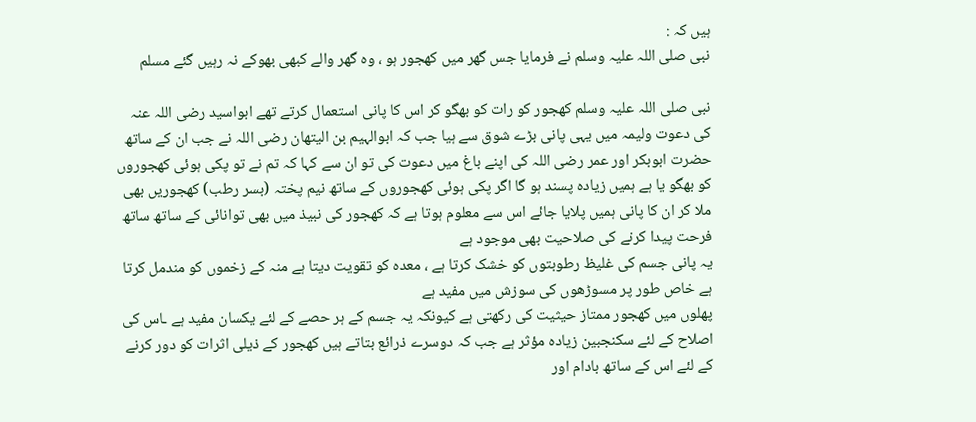ہیں کہ :
نبی صلی اللہ علیہ وسلم نے فرمایا جس گھر میں کھجور ہو ، وہ گھر والے کبھی بھوکے نہ رہیں گئے مسلم

نبی صلی اللہ علیہ وسلم کھجور کو رات کو بھگو کر اس کا پانی استعمال کرتے تھے ابواسید رضی اللہ عنہ کی دعوت ولیمہ میں یہی پانی بڑے شوق سے ہیا جب کہ ابوالہیم بن الیتھان رضی اللہ نے جب ان کے ساتھ حضرت ابوبکر اور عمر رضی اللہ کی اپنے باغ میں دعوت کی تو ان سے کہا کہ تم نے تو پکی ہوئی کھجوروں کو بھگو یا ہے ہمیں زیادہ پسند ہو گا اگر پکی ہوئی کھجوروں کے ساتھ نیم پختہ (بسر رطب) کھجوریں بھی ملا کر ان کا پانی ہمیں پلایا جائے اس سے معلوم ہوتا ہے کہ کھجور کی نبیذ میں بھی توانائی کے ساتھ ساتھ فرحت پیدا کرنے کی صلاحیت بھی موجود ہے
یہ پانی جسم کی غلیظ رطوبتوں کو خشک کرتا ہے ، معدہ کو تقویت دیتا ہے منہ کے زخموں کو مندمل کرتا ہے خاص طور پر مسوڑھوں کی سوزش میں مفید ہے
پھلوں میں کھجور ممتاز حیثیت کی رکھتی ہے کیونکہ یہ جسم کے ہر حصے کے لئے یکسان مفید ہے ـاس کی اصلاح کے لئے سکنجبین زیادہ مؤثر ہے جب کہ دوسرے ذرائع بتاتے ہیں کھجور کے ذیلی اثرات کو دور کرنے کے لئے اس کے ساتھ بادام اور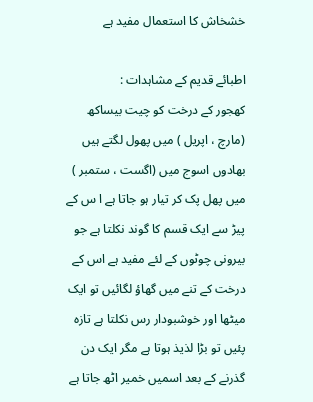خشخاش کا استعمال مفید ہے

اطبائے قدیم کے مشاہدات :
کھجور کے درخت کو چیت بیساکھ (مارچ ، اپریل ) میں پھول لگتے ہیں بھادوں اسوج میں (اگست ، ستمبر ) میں پھل پک کر تیار ہو جاتا ہے ا س کے پیڑ سے ایک قسم کا گوند نکلتا ہے جو بیرونی چوٹوں کے لئے مفید ہے اس کے درخت کے تنے میں گھاؤ لگائیں تو ایک میٹھا اور خوشبودار رس نکلتا ہے تازہ پئیں تو بڑا لذیذ ہوتا ہے مگر ایک دن گذرنے کے بعد اسمیں خمیر اٹھ جاتا ہے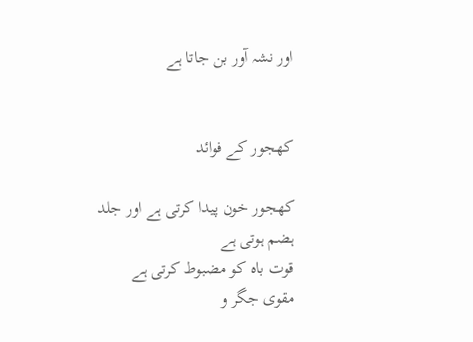اور نشہ آور بن جاتا ہے


کھجور کے فوائد

کھجور خون پیدا کرتی ہے اور جلد ہضم ہوتی ہے
قوت باہ کو مضبوط کرتی ہے
مقوی جگر و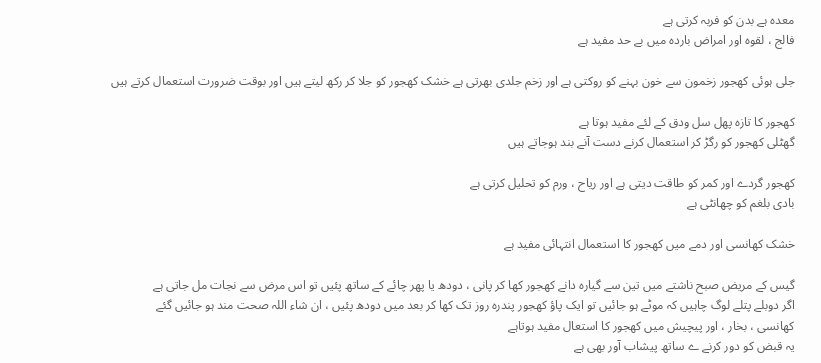معدہ ہے بدن کو فربہ کرتی ہے
فالج ، لقوہ اور امراض باردہ میں بے حد مفید ہے

جلی ہوئی کھجور زخمون سے خون بہنے کو روکتی ہے اور زخم جلدی بھرتی ہے خشک کھجور کو جلا کر رکھ لیتے ہیں اور بوقت ضرورت استعمال کرتے ہیں

کھجور کا تازہ پھل سل ودق کے لئے مفید ہوتا ہے
گھٹلی کھجور کو رگڑ کر استعمال کرنے دست آنے بند ہوجاتے ہیں

کھجور گردے اور کمر کو طاقت دیتی ہے اور ریاح ، ورم کو تحلیل کرتی ہے
بادی بلغم کو چھانٹی ہے

خشک کھانسی اور دمے میں کھجور کا استعمال انتہائی مفید ہے

گیس کے مریض صبح ناشتے میں تین سے گیارہ دانے کھجور کھا کر پانی ، دودھ یا پھر چائے کے ساتھ پئیں تو اس مرض سے نجات مل جاتی ہے
اگر دوبلے پتلے لوگ چاہیں کہ موٹے ہو جائیں تو ایک پاؤ کھجور پندرہ روز تک کھا کر بعد میں دودھ پئیں ، ان شاء اللہ صحت مند ہو جائیں گئے
کھانسی ، بخار ، اور پیچیش میں کھجور کا استعال مفید ہوتاہے
یہ قبض کو دور کرنے ے ساتھ پیشاب آور بھی ہے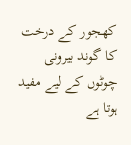کھجور کے درخت کا گوند بیرونی چوٹوں کے لیے مفید ہوتا ہے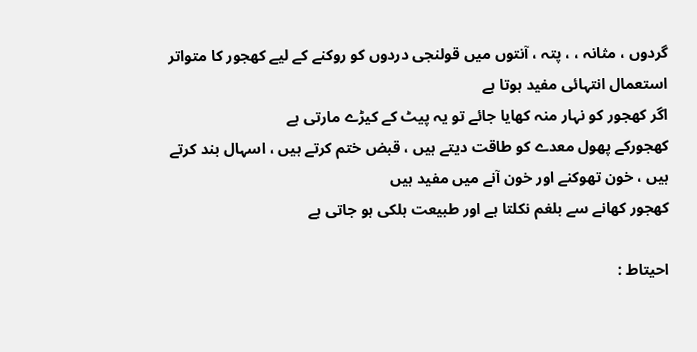گردوں ، مثانہ ، ، پتہ ، آنتوں میں قولنجی دردوں کو روکنے کے لیے کھجور کا متواتر استعمال انتہائی مفید ہوتا ہے
اگر کھجور کو نہار منہ کھایا جائے تو یہ پیٹ کے کیڑے مارتی ہے
کھجورکے پھول معدے کو طاقت دیتے ہیں ، قبض ختم کرتے ہیں ، اسہال بند کرتے ہیں ، خون تھوکنے اور خون آنے میں مفید ہیں
کھجور کھانے سے بلغم نکلتا ہے اور طبیعت ہلکی ہو جاتی ہے

احیتاط :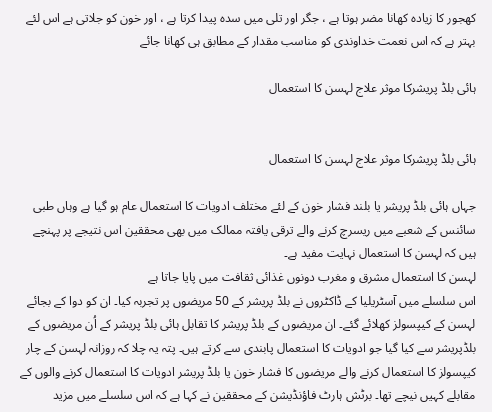کھجور کا زیادہ کھانا مضر ہوتا ہے ، جگر اور تلی میں سدہ پیدا کرتا ہے ، اور خون کو جلاتی ہے اس لئے بہتر ہے کہ اس نعمت خداوندی کو مناسب مقدار کے مطابق ہی کھانا جائے

ہائی بلڈ پریشرکا موثر علاج لہسن کا استعمال


ہائی بلڈ پریشرکا موثر علاج لہسن کا استعمال

جہاں ہائی بلڈ پریشر یا بلند فشار خون کے لئے مختلف ادویات کا استعمال عام ہو گیا ہے وہاں طبی سائنس کے شعبے میں ریسرچ کرنے والے ترقی یافتہ ممالک میں بھی محققین اس نتیجے پر پہنچے ہیں کہ لہسن کا استعمال نہایت مفید ہے۔
لہسن کا استعمال مشرق و مغرب دونوں غذائی ثقافت میں پایا جاتا ہے
اس سلسلے میں آسٹریلیا کے ڈاکٹروں نے بلڈ پریشر کے 50 مریضوں پر تجربہ کیا۔ ان کو دوا کے بجائے لہسن کے کیپسولز کھلائے گئے۔ ان مریضوں کے بلڈ پریشر کا تقابل ہائی بلڈ پریشر کے اُن مریضوں کے بلڈپریشر سے کیا گیا جو ادویات کا استعمال پابندی سے کرتے ہیں۔ پتہ یہ چلا کہ روزانہ لہسن کے چار کیپسولز کا استعمال کرنے والے مریضوں کا فشار خون یا بلڈ پریشر ادویات کا استعمال کرنے والوں کے مقابلے کہیں نیچے تھا۔ برٹش ہارٹ فاؤنڈیشن کے محققین نے کہا ہے کہ اس سلسلے میں مزید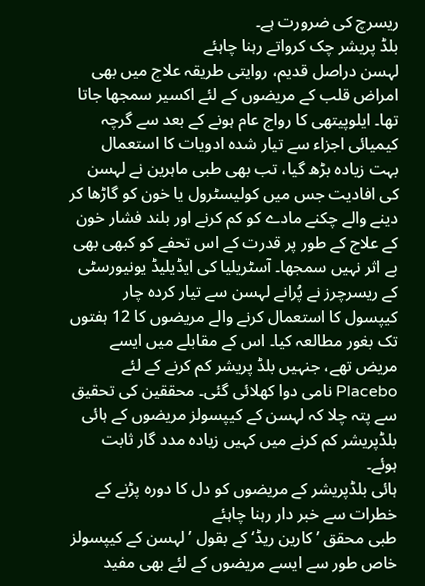ریسرچ کی ضرورت ہے۔
بلڈ پریشر چک کرواتے رہنا چاہئے
لہسن دراصل قدیم، روایتی طریقہ علاج میں بھی امراض قلب کے مریضوں کے لئے اکسیر سمجھا جاتا تھا۔ ایلوپیتھی کا رواج عام ہونے کے بعد سے گرچہ کیمیائی اجزاء سے تیار شدہ ادویات کا استعمال بہت زیادہ بڑھ گیا، تب بھی طبی ماہرین نے لہسن کی افادیت جس میں کولیسٹرول یا خون کو گاڑھا کر دینے والے چکنے مادے کو کم کرنے اور بلند فشار خون کے علاج کے طور پر قدرت کے اس تحفے کو کبھی بھی بے اثر نہیں سمجھا۔ آسٹریلیا کی ایڈیلیڈ یونیورسٹی کے ریسرچرز نے پُرانے لہسن سے تیار کردہ چار کیپسول کا استعمال کرنے والے مریضوں کا 12 ہفتوں تک بغور مطالعہ کیا۔ اس کے مقابلے میں ایسے مریض تھے، جنہیں بلڈ پریشر کم کرنے کے لئے Placebo نامی دوا کھلائی گئی۔ محققین کی تحقیق سے پتہ چلا کہ لہسن کے کیپسولز مریضوں کے ہائی بلڈپریشر کم کرنے میں کہیں زیادہ مدد گار ثابت ہوئے۔
ہائی بلڈپریشر کے مریضوں کو دل کا دورہ پڑنے کے خطرات سے خبر دار رہنا چاہئے
طبی محقق ’کارین ریڈ‘ کے بقول ’ لہسن کے کیپسولز خاص طور سے ایسے مریضوں کے لئے بھی مفید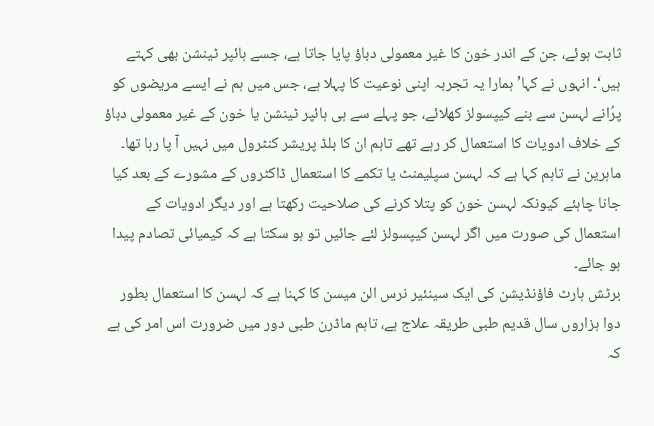ثابت ہوئے، جن کے اندر خون کا غیر معمولی دباؤ پایا جاتا ہے، جسے ہائپر ٹینشن بھی کہتے ہیں‘۔ انہوں نے کہا’ ہمارا یہ تجربہ اپنی نوعیت کا پہلا ہے، جس میں ہم نے ایسے مریضوں کو پرُانے لہسن سے بنے کیپسولز کھلائے، جو پہلے سے ہی ہائپر ٹینشن یا خون کے غیر معمولی دباؤ کے خلاف ادویات کا استعمال کر رہے تھے تاہم ان کا بلڈ پریشر کنٹرول میں نہیں آ پا رہا تھا۔
ماہرین نے تاہم کہا ہے کہ لہسن سپلیمنٹ یا تکمے کا استعمال ڈاکٹروں کے مشورے کے بعد کیا جانا چاہئے کیونکہ لہسن خون کو پتلا کرنے کی صلاحیت رکھتا ہے اور دیگر ادویات کے استعمال کی صورت میں اگر لہسن کیپسولز لئے جائیں تو ہو سکتا ہے کہ کیمیائی تصادم پیدا ہو جائے۔
برٹش ہارٹ فاؤنڈیشن کی ایک سینئیر نرس الن میسن کا کہنا ہے کہ لہسن کا استعمال بطور دوا ہزاروں سال قدیم طبی طریقہ علاج ہے، تاہم ماڈرن طبی دور میں ضرورت اس امر کی ہے کہ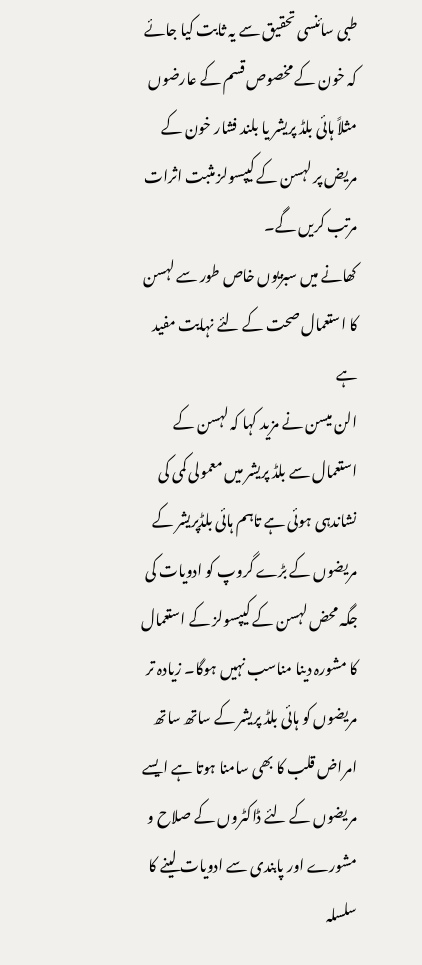طبی سائنسی تحقیق سے یہ ثابت کیا جائے کہ خون کے مخصوص قسم کے عارضوں مثلاً ہائی بلڈ پریشر یا بلند فشار خون کے مریض پر لہسن کے کیپسولز مثبت اثرات مرتب کریں گے۔
کھانے میں سبزیوں خاص طور سے لہسن کا استعمال صحت کے لئے نہایت مفید ہے
الن میسن نے مزید کہا کہ لہسن کے استعمال سے بلڈ پریشر میں معمولی کمی کی نشاندہی ہوئی ہے تاہم ہائی بلڈپریشر کے مریضوں کے بڑے گروپ کو ادویات کی جگہ محض لہسن کے کیپسولز کے استعمال کا مشورہ دینا مناسب نہیں ہوگا۔ زیادہ تر مریضوں کو ہائی بلڈ پریشر کے ساتھ ساتھ امراض قلب کا بھی سامنا ہوتا ہے ایسے مریضوں کے لئے ڈاکٹروں کے صلاح و مشورے اور پابندی سے ادویات لینے کا سلسلہ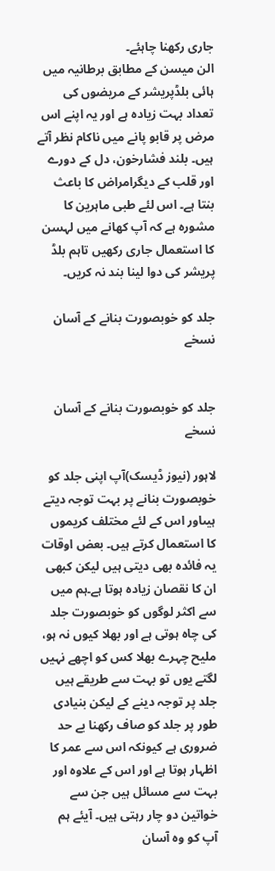جاری رکھنا چاہئے۔
الن میسن کے مطابق برطانیہ میں ہائی بلڈپریشر کے مریضوں کی تعداد بہت زیادہ ہے اور یہ اپنے اس مرض پر قابو پانے میں ناکام نظر آتے ہیں۔ بلند فشارخون، دل کے دورے اور قلب کے دیگرامراض کا باعث بنتا ہے۔ اس لئے طبی ماہرین کا مشورہ ہے کہ آپ کھانے میں لہسن کا استعمال جاری رکھیں تاہم بلڈ پریشر کی دوا لینا بند نہ کریں۔

جلد کو خوبصورت بنانے کے آسان نسخے


جلد کو خوبصورت بنانے کے آسان نسخے

لاہور (نیوز ڈیسک)آپ اپنی جلد کو خوبصورت بنانے پر بہت توجہ دیتے ہیںاور اس کے لئے مختلف کریموں کا استعمال کرتے ہیں۔ بعض اوقات یہ فائدہ بھی دیتی ہیں لیکن کبھی ان کا نقصان زیادہ ہوتا ہے۔ہم میں سے اکثر لوگوں کو خوبصورت جلد کی چاہ ہوتی ہے اور بھلا کیوں نہ ہو، ملیح چہرے بھلا کس کو اچھے نہیں لگتے یوں تو بہت سے طریقے ہیں جلد پر توجہ دینے کے لیکن بنیادی طور پر جلد کو صاف رکھنا بے حد ضروری ہے کیونکہ اس سے عمر کا اظہار ہوتا ہے اور اس کے علاوہ اور بہت سے مسائل ہیں جن سے خواتین دو چار رہتی ہیں۔ آیئے ہم آپ کو وہ آسان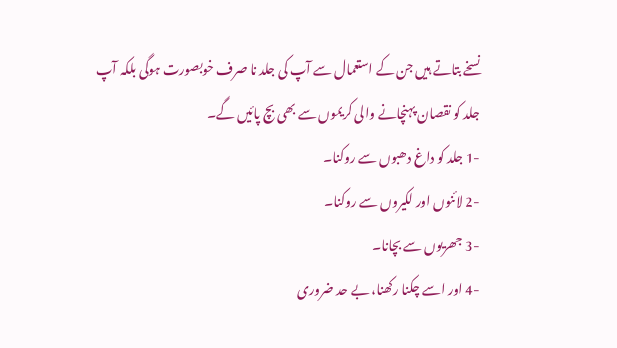نسخے بتاتے ہیں جن کے استعمال سے آپ کی جلد نا صرف خوبصورت ہوگی بلکہ آپ جلد کو نقصان پہنچانے والی کریموں سے بھی بچ پائیں گے۔
-1 جلد کو داغ دھبوں سے روکنا۔
-2 لائنوں اور لکیروں سے روکنا۔
-3 جھریوں سے بچانا۔
-4 اور اسے چکنا رکھنا، بے حد ضروری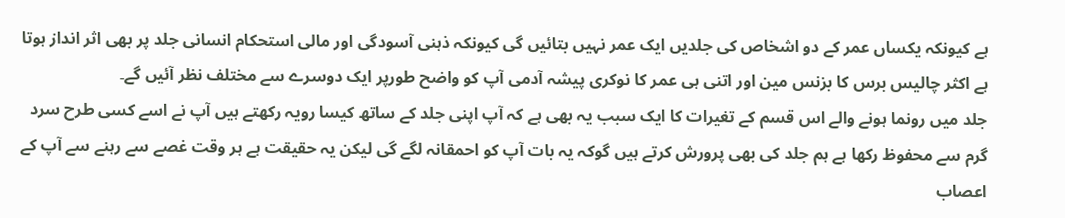ہے کیونکہ یکساں عمر کے دو اشخاص کی جلدیں ایک عمر نہیں بتائیں گی کیونکہ ذہنی آسودگی اور مالی استحکام انسانی جلد پر بھی اثر انداز ہوتا ہے اکثر چالیس برس کا بزنس مین اور اتنی ہی عمر کا نوکری پیشہ آدمی آپ کو واضح طورپر ایک دوسرے سے مختلف نظر آئیں گے۔
جلد میں رونما ہونے والے اس قسم کے تغیرات کا ایک سبب یہ بھی ہے کہ آپ اپنی جلد کے ساتھ کیسا رویہ رکھتے ہیں آپ نے اسے کسی طرح سرد گرم سے محفوظ رکھا ہے ہم جلد کی بھی پرورش کرتے ہیں گوکہ یہ بات آپ کو احمقانہ لگے گی لیکن یہ حقیقت ہے ہر وقت غصے سے رہنے سے آپ کے اعصاب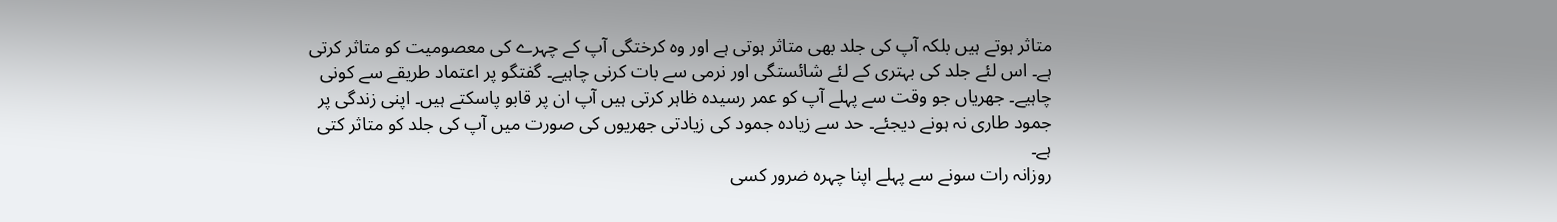متاثر ہوتے ہیں بلکہ آپ کی جلد بھی متاثر ہوتی ہے اور وہ کرختگی آپ کے چہرے کی معصومیت کو متاثر کرتی ہے۔ اس لئے جلد کی بہتری کے لئے شائستگی اور نرمی سے بات کرنی چاہیے۔ گفتگو پر اعتماد طریقے سے کونی چاہیے۔ جھریاں جو وقت سے پہلے آپ کو عمر رسیدہ ظاہر کرتی ہیں آپ ان پر قابو پاسکتے ہیں۔ اپنی زندگی پر جمود طاری نہ ہونے دیجئے۔ حد سے زیادہ جمود کی زیادتی جھریوں کی صورت میں آپ کی جلد کو متاثر کتی ہے۔
روزانہ رات سونے سے پہلے اپنا چہرہ ضرور کسی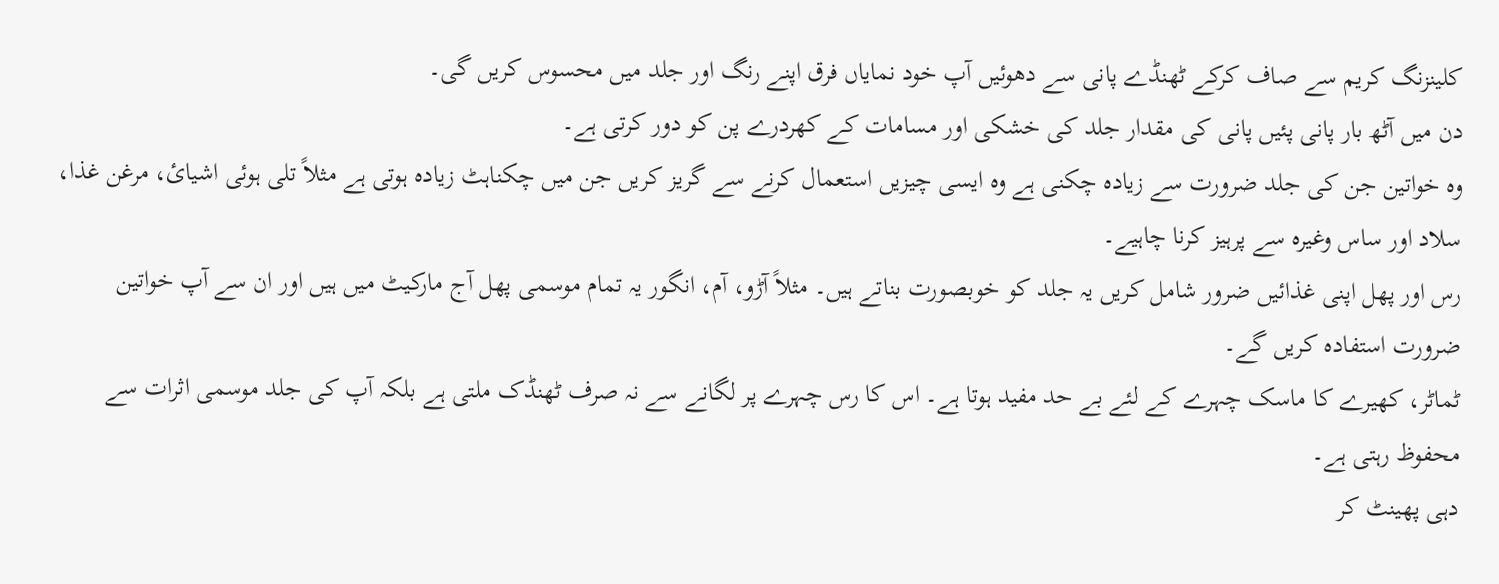کلینزنگ کریم سے صاف کرکے ٹھنڈے پانی سے دھوئیں آپ خود نمایاں فرق اپنے رنگ اور جلد میں محسوس کریں گی۔
دن میں آٹھ بار پانی پئیں پانی کی مقدار جلد کی خشکی اور مسامات کے کھردرے پن کو دور کرتی ہے۔
وہ خواتین جن کی جلد ضرورت سے زیادہ چکنی ہے وہ ایسی چیزیں استعمال کرنے سے گریز کریں جن میں چکناہٹ زیادہ ہوتی ہے مثلاً تلی ہوئی اشیائ، مرغن غذا، سلاد اور ساس وغیرہ سے پرہیز کرنا چاہیے۔
رس اور پھل اپنی غذائیں ضرور شامل کریں یہ جلد کو خوبصورت بناتے ہیں۔ مثلاً آڑو، آم، انگور یہ تمام موسمی پھل آج مارکیٹ میں ہیں اور ان سے آپ خواتین ضرورت استفادہ کریں گے۔
ٹماٹر، کھیرے کا ماسک چہرے کے لئے بے حد مفید ہوتا ہے۔ اس کا رس چہرے پر لگانے سے نہ صرف ٹھنڈک ملتی ہے بلکہ آپ کی جلد موسمی اثرات سے محفوظ رہتی ہے۔
دہی پھینٹ کر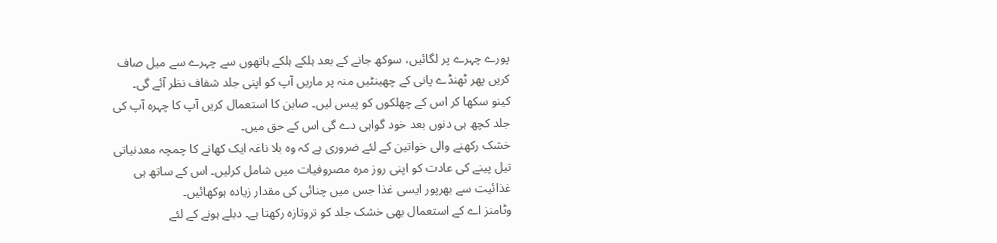پورے چہرے پر لگائیں، سوکھ جانے کے بعد ہلکے ہلکے ہاتھوں سے چہرے سے میل صاف کریں پھر ٹھنڈے پانی کے چھینٹیں منہ پر ماریں آپ کو اپنی جلد شفاف نظر آئے گی۔
کینو سکھا کر اس کے چھلکوں کو پیس لیں۔ صابن کا استعمال کریں آپ کا چہرہ آپ کی جلد کچھ ہی دنوں بعد خود گواہی دے گی اس کے حق میں۔
خشک رکھنے والی خواتین کے لئے ضروری ہے کہ وہ بلا ناغہ ایک کھانے کا چمچہ معدنیاتی تیل پینے کی عادت کو اپنی روز مرہ مصروفیات میں شامل کرلیں۔ اس کے ساتھ ہی غذائیت سے بھرپور ایسی غذا جس میں چنائی کی مقدار زیادہ ہوکھائیں۔
وٹامنز اے کے استعمال بھی خشک جلد کو تروتازہ رکھتا ہے۔ دبلے ہونے کے لئے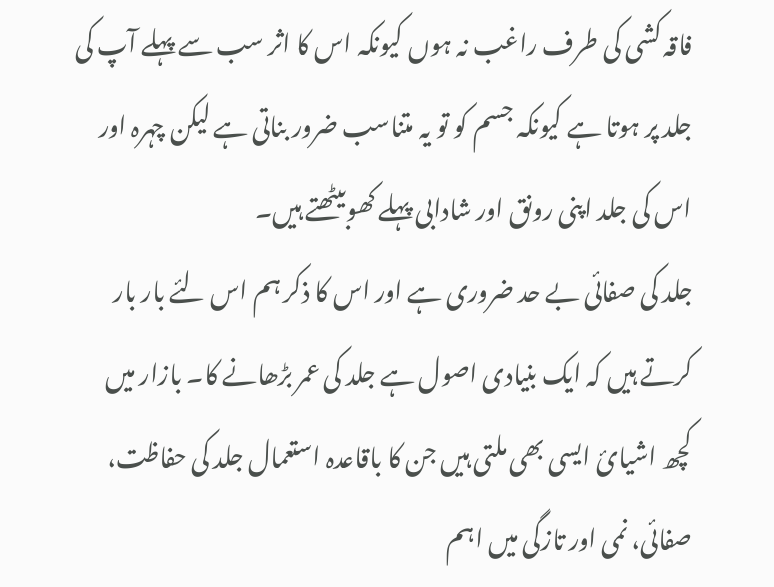فاقہ کشی کی طرف راغب نہ ہوں کیونکہ اس کا اثر سب سے پہلے آپ کی جلد پر ہوتا ہے کیونکہ جسم کو تو یہ متناسب ضرور بناتی ہے لیکن چہرہ اور اس کی جلد اپنی رونق اور شادابی پہلے کھوبیٹھتے ہیں۔
جلد کی صفائی بے حد ضروری ہے اور اس کا ذکر ہم اس لئے بار بار کرتے ہیں کہ ایک بنیادی اصول ہے جلد کی عمر بڑھانے کا۔ بازار میں کچھ اشیائ ایسی بھی ملتی ہیں جن کا باقاعدہ استعمال جلد کی حفاظت، صفائی، نمی اور تازگی میں اہم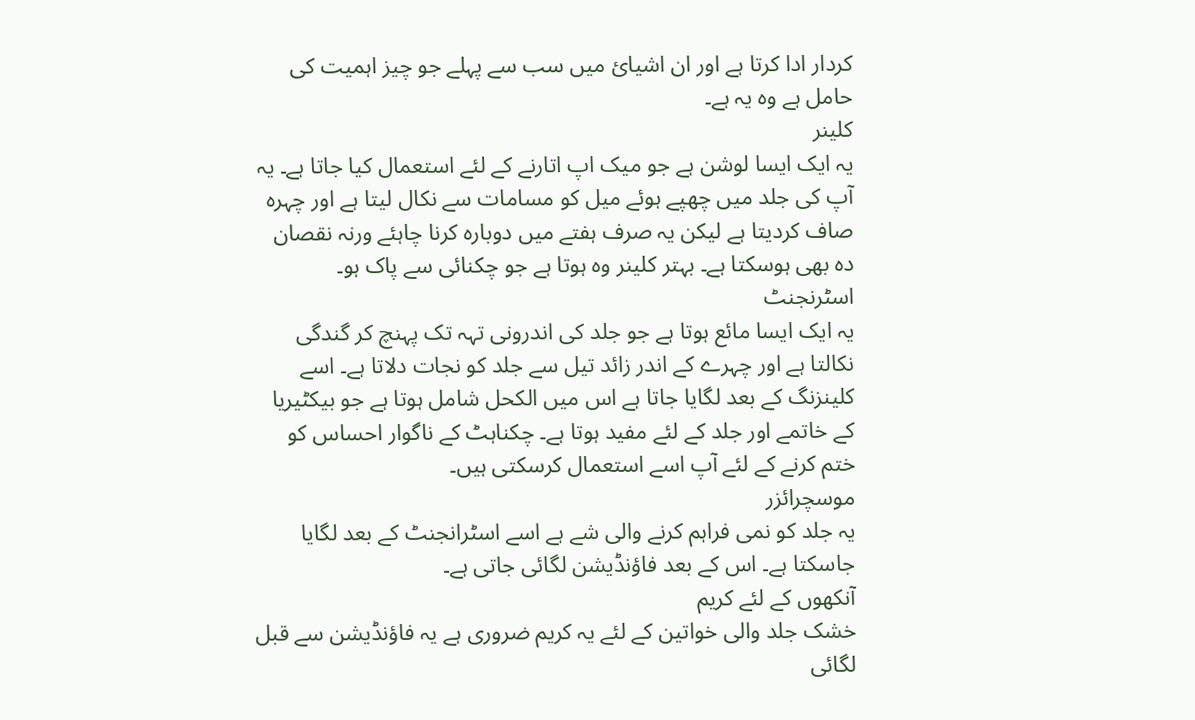کردار ادا کرتا ہے اور ان اشیائ میں سب سے پہلے جو چیز اہمیت کی حامل ہے وہ یہ ہے۔
کلینر
یہ ایک ایسا لوشن ہے جو میک اپ اتارنے کے لئے استعمال کیا جاتا ہے۔ یہ آپ کی جلد میں چھپے ہوئے میل کو مسامات سے نکال لیتا ہے اور چہرہ صاف کردیتا ہے لیکن یہ صرف ہفتے میں دوبارہ کرنا چاہئے ورنہ نقصان دہ بھی ہوسکتا ہے۔ بہتر کلینر وہ ہوتا ہے جو چکنائی سے پاک ہو۔
اسٹرنجنٹ
یہ ایک ایسا مائع ہوتا ہے جو جلد کی اندرونی تہہ تک پہنچ کر گندگی نکالتا ہے اور چہرے کے اندر زائد تیل سے جلد کو نجات دلاتا ہے۔ اسے کلینزنگ کے بعد لگایا جاتا ہے اس میں الکحل شامل ہوتا ہے جو بیکٹیریا کے خاتمے اور جلد کے لئے مفید ہوتا ہے۔ چکناہٹ کے ناگوار احساس کو ختم کرنے کے لئے آپ اسے استعمال کرسکتی ہیں۔
موسچرائزر
یہ جلد کو نمی فراہم کرنے والی شے ہے اسے اسٹرانجنٹ کے بعد لگایا جاسکتا ہے۔ اس کے بعد فاؤنڈیشن لگائی جاتی ہے۔
آنکھوں کے لئے کریم
خشک جلد والی خواتین کے لئے یہ کریم ضروری ہے یہ فاؤنڈیشن سے قبل لگائی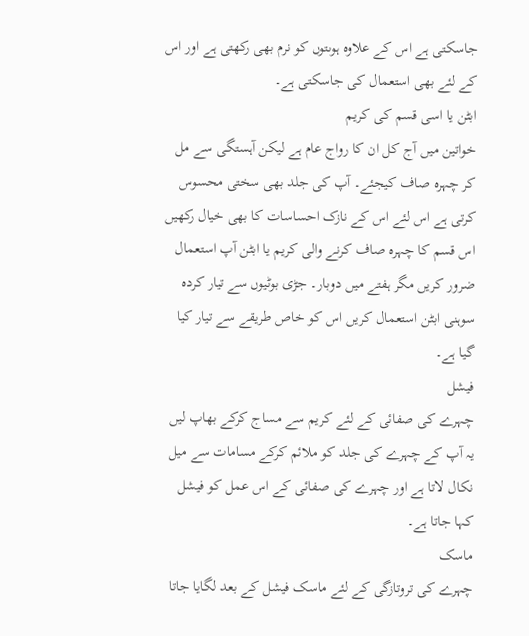جاسکتی ہے اس کے علاوہ ہوںتوں کو نرم بھی رکھتی ہے اور اس کے لئے بھی استعمال کی جاسکتی ہے۔
ابٹن یا اسی قسم کی کریم
خواتین میں آج کل ان کا رواج عام ہے لیکن آہستگی سے مل کر چہرہ صاف کیجئے۔ آپ کی جلد بھی سختی محسوس کرتی ہے اس لئے اس کے نازک احساسات کا بھی خیال رکھیں اس قسم کا چہرہ صاف کرنے والی کریم یا ابٹن آپ استعمال ضرور کریں مگر ہفتے میں دوبار۔ جڑی بوٹیوں سے تیار کردہ سوہنی ابٹن استعمال کریں اس کو خاص طریقے سے تیار کیا گیا ہے۔
فیشل
چہرے کی صفائی کے لئے کریم سے مساج کرکے بھاپ لیں یہ آپ کے چہرے کی جلد کو ملائم کرکے مسامات سے میل نکال لاتا ہے اور چہرے کی صفائی کے اس عمل کو فیشل کہا جاتا ہے۔
ماسک
چہرے کی تروتازگی کے لئے ماسک فیشل کے بعد لگایا جاتا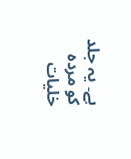ہے۔ یہ جلد کو مردہ خلیات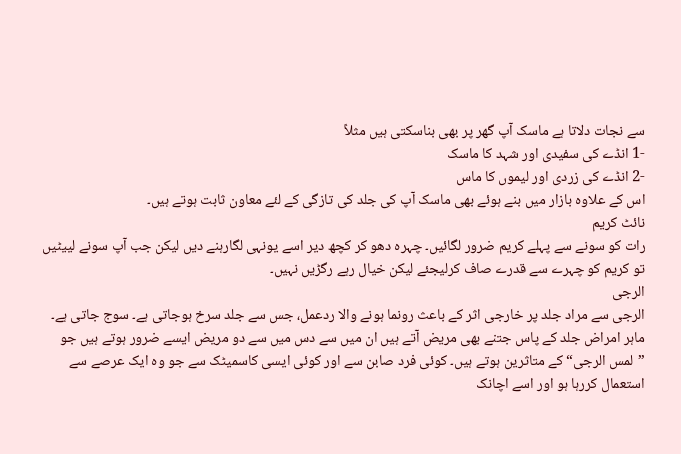سے نجات دلاتا ہے ماسک آپ گھر پر بھی بناسکتی ہیں مثلاً
-1 انڈے کی سفیدی اور شہد کا ماسک
-2 انڈے کی زردی اور لیموں کا ماس
اس کے علاوہ بازار میں بنے ہوئے بھی ماسک آپ کی جلد کی تازگی کے لئے معاون ثابت ہوتے ہیں۔
نائٹ کریم
رات کو سونے سے پہلے کریم ضرور لگائیں۔ چہرہ دھو کر کچھ دیر اسے یونہی لگارہنے دیں لیکن جب آپ سونے لییٹیں تو کریم کو چہرے سے قدرے صاف کرلیجئے لیکن خیال رہے رگڑیں نہیں۔
الرجی
الرجی سے مراد جلد پر خارجی اثر کے باعث رونما ہونے والا ردعمل، جس سے جلد سرخ ہوجاتی ہے۔ سوج جاتی ہے۔ ماہر امراض جلد کے پاس جتنے بھی مریض آتے ہیں ان میں سے دس میں سے دو مریض ایسے ضرور ہوتے ہیں جو ”لمس الرجی“ کے متاثرین ہوتے ہیں۔ کوئی فرد صابن سے اور کوئی ایسی کاسمیٹک سے جو وہ ایک عرصے سے استعمال کررہا ہو اور اسے اچانک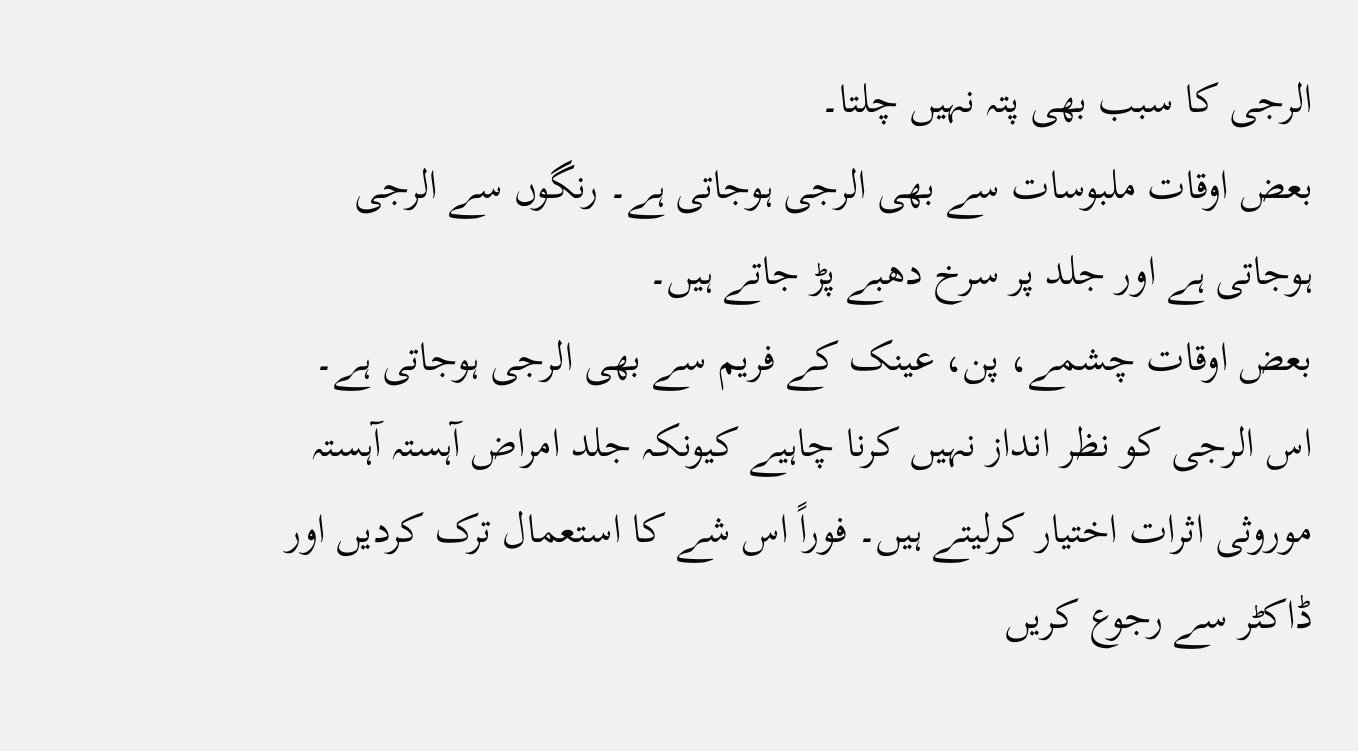الرجی کا سبب بھی پتہ نہیں چلتا۔
بعض اوقات ملبوسات سے بھی الرجی ہوجاتی ہے۔ رنگوں سے الرجی ہوجاتی ہے اور جلد پر سرخ دھبے پڑ جاتے ہیں۔
بعض اوقات چشمے، پن، عینک کے فریم سے بھی الرجی ہوجاتی ہے۔ اس الرجی کو نظر انداز نہیں کرنا چاہیے کیونکہ جلد امراض آہستہ آہستہ موروثی اثرات اختیار کرلیتے ہیں۔ فوراً اس شے کا استعمال ترک کردیں اور ڈاکٹر سے رجوع کریں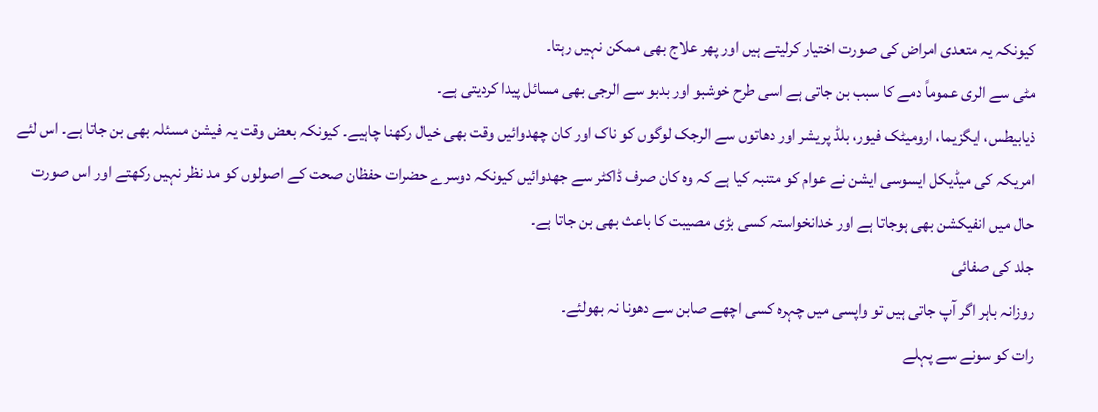کیونکہ یہ متعدی امراض کی صورت اختیار کرلیتے ہیں اور پھر علاج بھی ممکن نہیں رہتا۔
مٹی سے الری عموماً دمے کا سبب بن جاتی ہے اسی طرح خوشبو اور بدبو سے الرجی بھی مسائل پیدا کردیتی ہے۔
ذیابیطس، ایگزیما، ارومیٹک فیور، بلڈ پریشر اور دھاتوں سے الرجک لوگوں کو ناک اور کان چھدوائیں وقت بھی خیال رکھنا چاہیے۔ کیونکہ بعض وقت یہ فیشن مسئلہ بھی بن جاتا ہے۔ اس لئے امریکہ کی میڈیکل ایسوسی ایشن نے عوام کو متنبہ کیا ہے کہ وہ کان صرف ڈاکٹر سے جھدوائیں کیونکہ دوسرے حضرات حفظان صحت کے اصولوں کو مد نظر نہیں رکھتے اور اس صورت حال میں انفیکشن بھی ہوجاتا ہے اور خدانخواستہ کسی بڑی مصیبت کا باعث بھی بن جاتا ہے۔
جلد کی صفائی
روزانہ باہر اگر آپ جاتی ہیں تو واپسی میں چہرہ کسی اچھے صابن سے دھونا نہ بھولئے۔
رات کو سونے سے پہلے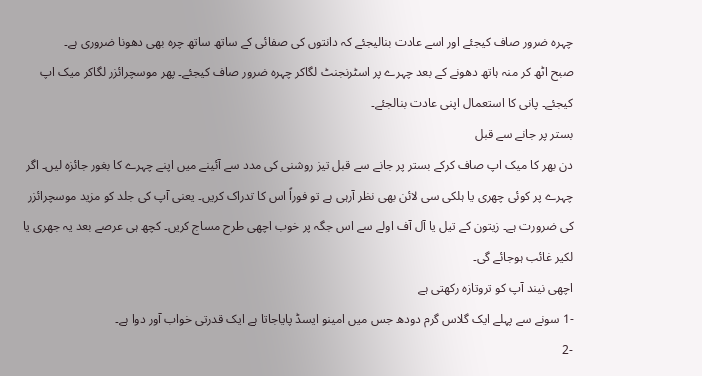چہرہ ضرور صاف کیجئے اور اسے عادت بنالیجئے کہ دانتوں کی صفائی کے ساتھ ساتھ چرہ بھی دھونا ضروری ہے۔
صبح اٹھ کر منہ ہاتھ دھونے کے بعد چہرے پر اسٹرنجنٹ لگاکر چہرہ ضرور صاف کیجئے۔ پھر موسچرائزر لگاکر میک اپ کیجئے۔ پانی کا استعمال اپنی عادت بنالجئے۔
بستر پر جانے سے قبل
دن بھر کا میک اپ صاف کرکے بستر پر جانے سے قبل تیز روشنی کی مدد سے آئینے میں اپنے چہرے کا بغور جائزہ لیں۔ اگر چہرے پر کوئی چھری یا ہلکی سی لائن بھی نظر آرہی ہے تو فوراً اس کا تدراک کریں۔ یعنی آپ کی جلد کو مزید موسچرائزر کی ضرورت ہے۔ زیتون کے تیل یا آل آف اولے سے اس جگہ پر خوب اچھی طرح مساج کریں۔ کچھ ہی عرصے بعد یہ جھری یا لکیر غائب ہوجائے گی۔
اچھی نیند آپ کو تروتازہ رکھتی ہے
-1 سونے سے پہلے ایک گلاس گرم دودھ جس میں امینو ایسڈ پایاجاتا ہے ایک قدرتی خواب آور دوا ہے۔
-2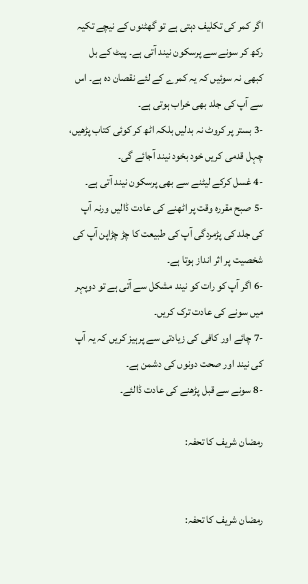اگر کمر کی تکلیف دہتی ہے تو گھٹنوں کے نیچے تکیہ رکھ کر سونے سے پرسکون نیند آتی ہے۔ پیٹ کے بل کبھی نہ سوئیں کہ یہ کمرے کے لئے نقصان دہ ہے۔ اس سے آپ کی جلد بھی خراب ہوتی ہے۔
-3 بستر پر کروٹ نہ بدلیں بلکہ اٹھ کر کوئی کتاب پڑھیں، چہل قدمی کریں خود بخود نیند آجائے گی۔
-4 غسل کرکے لیٹنے سے بھی پرسکون نیند آتی ہے۔
-5 صبح مقررہ وقت پر اٹھنے کی عادت ڈالیں ورنہ آپ کی جلد کی پڑمردگی آپ کی طبیعت کا چڑ چڑاپن آپ کی شخصیت پر اثر انداز ہوتا ہے۔
-6 اگر آپ کو رات کو نیند مشکل سے آتی ہے تو دوپہر میں سونے کی عادت ترک کریں۔
-7 چائے اور کافی کی زیادتی سے پرہیز کریں کہ یہ آپ کی نیند اور صحت دونوں کی دشمن ہے۔
-8 سونے سے قبل پڑھنے کی عادت ڈالئے۔

رمضان شریف کا تحفہ:


رمضان شریف کا تحفہ: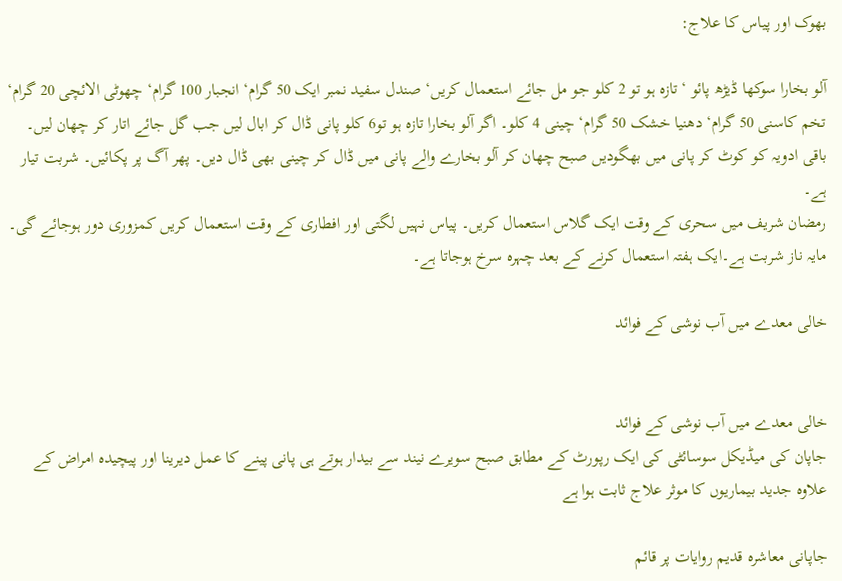بھوک اور پیاس کا علاج:

آلو بخارا سوکھا ڈیڑھ پائو ‘ تازہ ہو تو 2 کلو جو مل جائے استعمال کریں‘ صندل سفید نمبر ایک 50 گرام‘ انجبار 100 گرام‘ چھوٹی الائچی 20 گرام‘ تخم کاسنی 50 گرام‘ دھنیا خشک 50 گرام‘ چینی 4 کلو۔ اگر آلو بخارا تازہ ہو تو6 کلو پانی ڈال کر ابال لیں جب گل جائے اتار کر چھان لیں۔
باقی ادویہ کو کوٹ کر پانی میں بھگودیں صبح چھان کر آلو بخارے والے پانی میں ڈال کر چینی بھی ڈال دیں۔ پھر آگ پر پکائیں۔ شربت تیار ہے۔
رمضان شریف میں سحری کے وقت ایک گلاس استعمال کریں۔ پیاس نہیں لگتی اور افطاری کے وقت استعمال کریں کمزوری دور ہوجائے گی۔ مایہ ناز شربت ہے۔ایک ہفتہ استعمال کرنے کے بعد چہرہ سرخ ہوجاتا ہے۔

خالی معدے میں آب نوشی کے فوائد


خالی معدے میں آب نوشی کے فوائد
جاپان کی میڈیکل سوسائٹی کی ایک رپورٹ کے مطابق صبح سویرے نیند سے بیدار ہوتے ہی پانی پینے کا عمل دیرینا اور پیچیدہ امراض کے علاوہ جدید بیماریوں کا موثر علاج ثابت ہوا ہے

جاپانی معاشرہ قدیم روایات پر قائم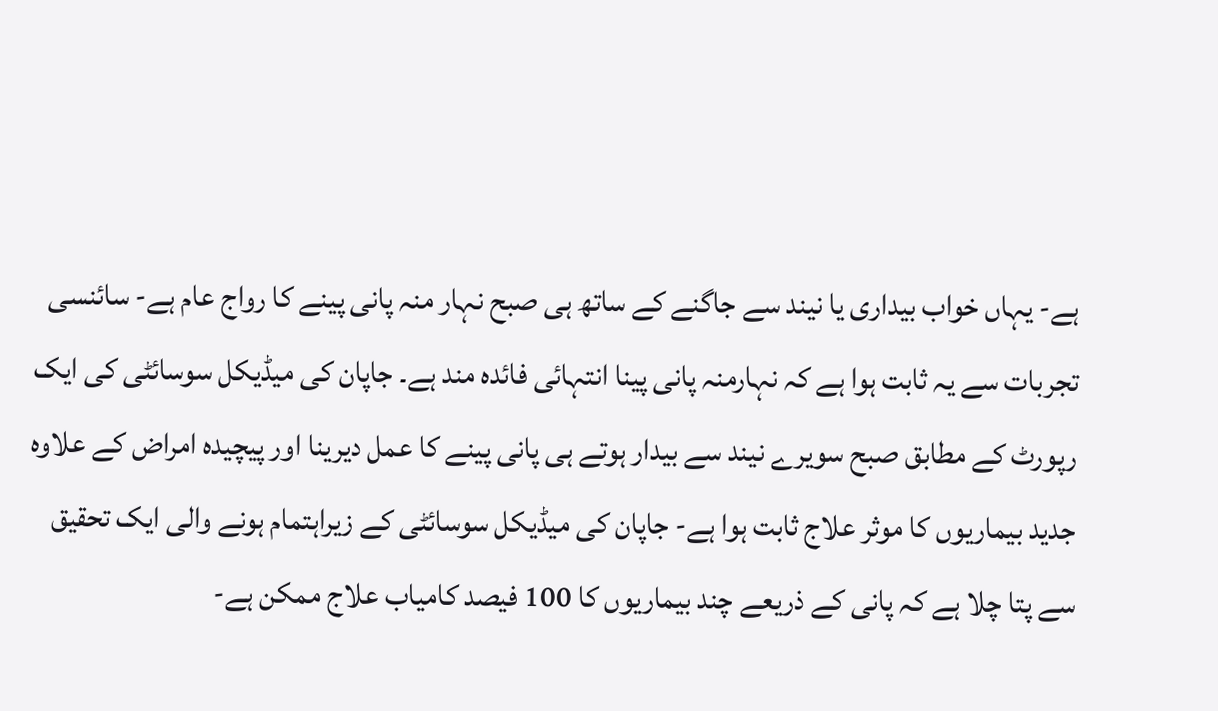ہے- یہاں خواب بیداری یا نیند سے جاگنے کے ساتھ ہی صبح نہار منہ پانی پینے کا رواج عام ہے- سائنسی تجربات سے یہ ثابت ہوا ہے کہ نہارمنہ پانی پینا انتہائی فائدہ مند ہے۔ جاپان کی میڈیکل سوسائٹی کی ایک رپورٹ کے مطابق صبح سویرے نیند سے بیدار ہوتے ہی پانی پینے کا عمل دیرینا اور پیچیدہ امراض کے علاوہ جدید بیماریوں کا موثر علاج ثابت ہوا ہے- جاپان کی میڈیکل سوسائٹی کے زیراہتمام ہونے والی ایک تحقیق سے پتا چلا ہے کہ پانی کے ذریعے چند بیماریوں کا 100 فیصد کامیاب علاج ممکن ہے-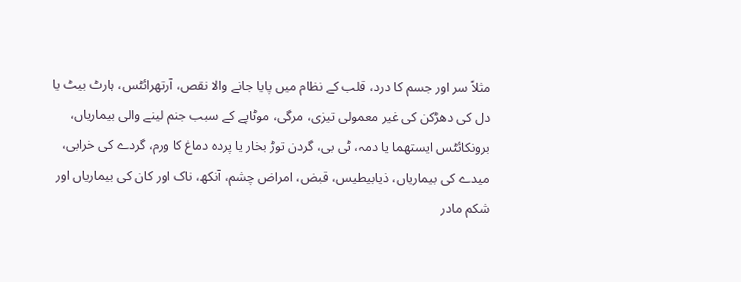مثلاً سر اور جسم کا درد، قلب کے نظام میں پایا جانے والا نقص، آرتھرائٹس، ہارٹ بیٹ یا دل کی دھڑکن کی غیر معمولی تیزی، مرگی، موٹاپے کے سبب جنم لینے والی بیماریاں، برونکائٹس ایستھما یا دمہ، ٹی بی، گردن توڑ بخار یا پردہ دماغ کا ورم، گردے کی خرابی، میدے کی بیماریاں، ذیابیطیس، قبض، امراض چشم، آنکھ، ناک اور کان کی بیماریاں اور شکم مادر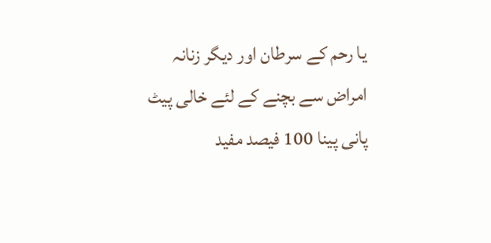یا رحم کے سرطان اور دیگر زنانہ امراض سے بچنے کے لئے خالی پیٹ پانی پینا 100 فیصد مفید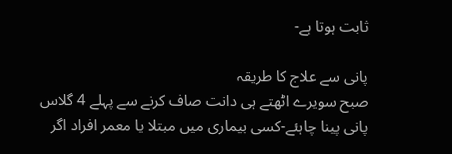ثابت ہوتا ہے-

پانی سے علاج کا طریقہ
صبح سویرے اٹھتے ہی دانت صاف کرنے سے پہلے 4 گلاس پانی پینا چاہئے-کسی بیماری میں مبتلا یا معمر افراد اگر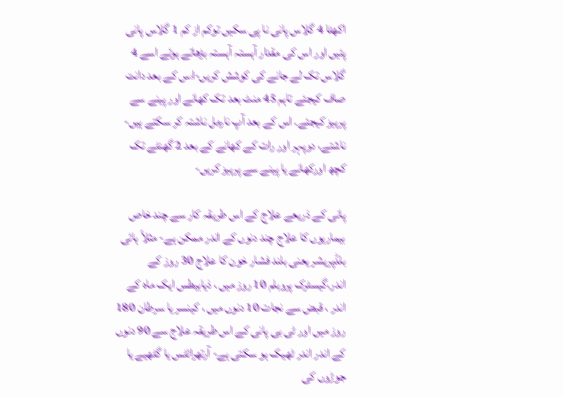اکھٹا 4 گلاس پانی نا پی سکیں توکم از کم 1 گلاس پانی پئیں اور اس کی مقدار آہستہ آہستہ بڑھاتے ہوئے اسے 4 گلاس تک لے جانے کی کوشش کریں-اۥس کے بعد دانت صاف کیجئے تاہم 45 منٹ بعد تک کھانے اور پینے سے پرہیز کیجئے۔ اس کے بعد آپ نارمل ناشتہ کر سکتے ہیں- ناشتے، دوپہر اور رات کے کھانے کے بعد 2 گھنٹے تک کچھ اورکھانے یا پینے سے پرہیز کریں-

پانی کے ذریعے علاج کے اس طریقہ کار سے چند خاص بیماریوں کا علاج چند دنوں کے اندر ممکن ہے- مثلاً ہائی بلڈپریشر یعنی بلند فشار خون کا علاج 30 روز کے اندر،گیسٹرک پروبلم 10 روز میں ، ذیابیطس ایک ماہ کے اندر ، قبض سے نجات 10 دنوں میں ، کینسر یا سرطان 180 روز میں اور ٹی بی پانی کے اس طریقہ علاج سے 90 دنوں کے اندر اندر ٹھیک ہو سکتی ہے- آرتھرائٹس یا گٹھیے یا جوڑوں کی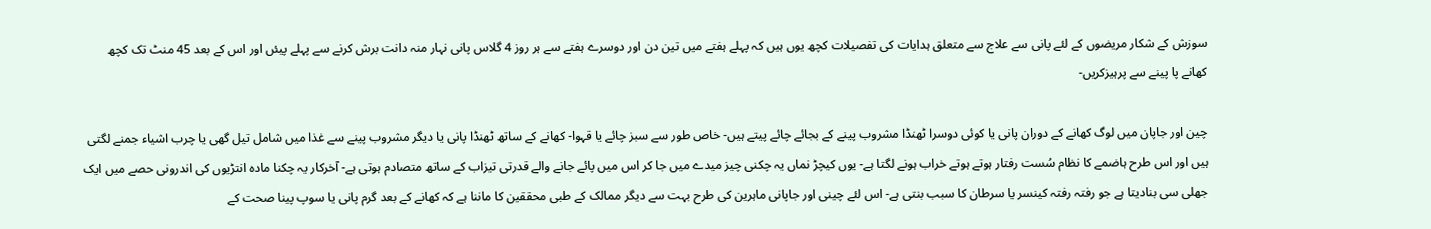سوزش کے شکار مریضوں کے لئے پانی سے علاج سے متعلق ہدایات کی تفصیلات کچھ یوں ہیں کہ پہلے ہفتے میں تین دن اور دوسرے ہفتے سے ہر روز 4 گلاس پانی نہار منہ دانت برش کرنے سے پہلے پیئں اور اس کے بعد 45 منٹ تک کچھ کھانے پا پینے سے پرہیزکریں-

چین اور جاپان میں لوگ کھانے کے دوران پانی یا کوئی دوسرا ٹھنڈا مشروب پینے کے بجائے چائے پیتے ہیں- خاص طور سے سبز چائے یا قہوا- کھانے کے ساتھ ٹھنڈا پانی یا دیگر مشروب پینے سے غذا میں شامل تیل گھی یا چرب اشیاء جمنے لگتی ہیں اور اس طرح ہاضمے کا نظام سُست رفتار ہوتے ہوتے خراب ہونے لگتا ہے- یوں کیچڑ نماں یہ چکنی چیز میدے میں جا کر اس میں پائے جانے والے قدرتی تیزاب کے ساتھ متصادم ہوتی ہے- آخرکار یہ چکنا مادہ انتڑیوں کی اندرونی حصے میں ایک جھلی سی بنادیتا ہے جو رفتہ رفتہ کینسر یا سرطان کا سبب بنتی ہے- اس لئے چینی اور جاپانی ماہرین کی طرح بہت سے دیگر ممالک کے طبی محققین کا ماننا ہے کہ کھانے کے بعد گرم پانی یا سوپ پینا صحت کے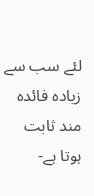لئے سب سے زیادہ فائدہ مند ثابت ہوتا ہے-